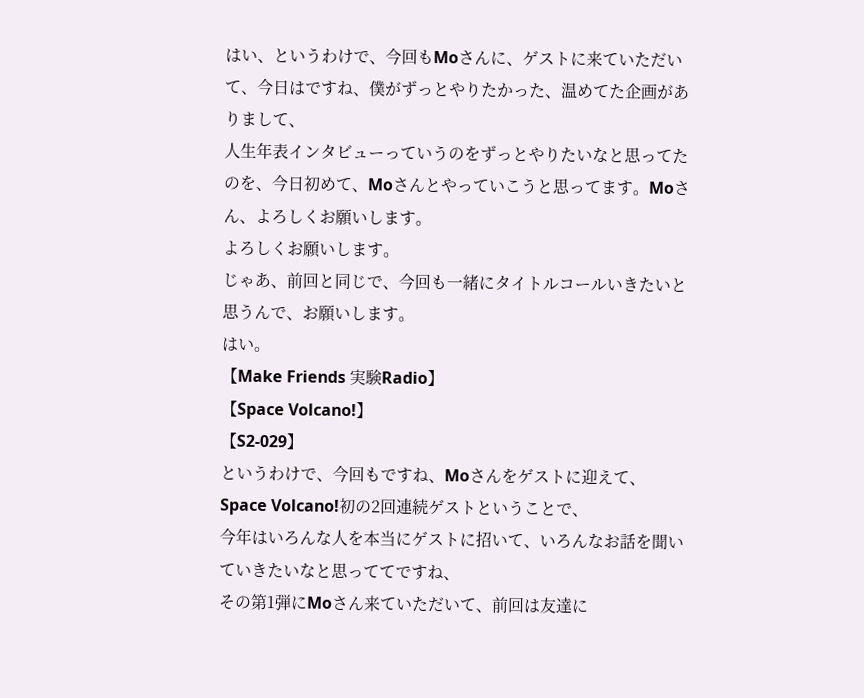はい、というわけで、今回もMoさんに、ゲストに来ていただいて、今日はですね、僕がずっとやりたかった、温めてた企画がありまして、
人生年表インタビューっていうのをずっとやりたいなと思ってたのを、今日初めて、Moさんとやっていこうと思ってます。Moさん、よろしくお願いします。
よろしくお願いします。
じゃあ、前回と同じで、今回も一緒にタイトルコールいきたいと思うんで、お願いします。
はい。
【Make Friends 実験Radio】
【Space Volcano!】
【S2-029】
というわけで、今回もですね、Moさんをゲストに迎えて、Space Volcano!初の2回連続ゲストということで、
今年はいろんな人を本当にゲストに招いて、いろんなお話を聞いていきたいなと思っててですね、
その第1弾にMoさん来ていただいて、前回は友達に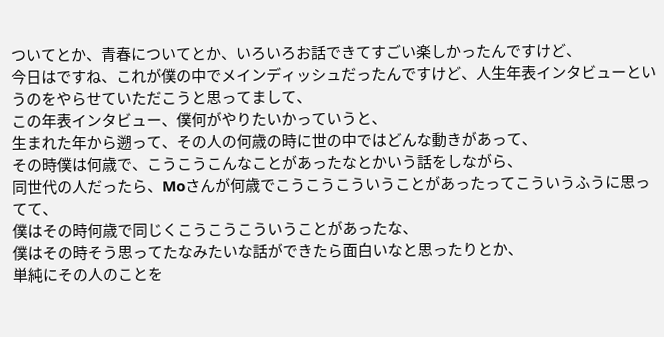ついてとか、青春についてとか、いろいろお話できてすごい楽しかったんですけど、
今日はですね、これが僕の中でメインディッシュだったんですけど、人生年表インタビューというのをやらせていただこうと思ってまして、
この年表インタビュー、僕何がやりたいかっていうと、
生まれた年から遡って、その人の何歳の時に世の中ではどんな動きがあって、
その時僕は何歳で、こうこうこんなことがあったなとかいう話をしながら、
同世代の人だったら、Moさんが何歳でこうこうこういうことがあったってこういうふうに思ってて、
僕はその時何歳で同じくこうこうこういうことがあったな、
僕はその時そう思ってたなみたいな話ができたら面白いなと思ったりとか、
単純にその人のことを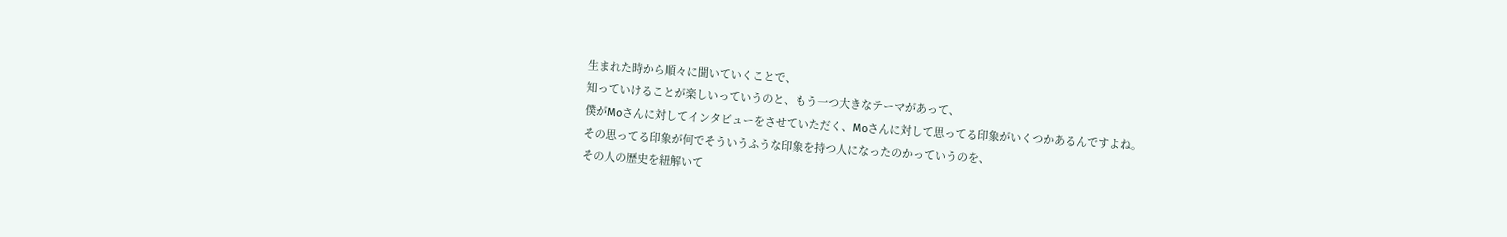生まれた時から順々に聞いていくことで、
知っていけることが楽しいっていうのと、もう一つ大きなテーマがあって、
僕がMoさんに対してインタビューをさせていただく、Moさんに対して思ってる印象がいくつかあるんですよね。
その思ってる印象が何でそういうふうな印象を持つ人になったのかっていうのを、
その人の歴史を紐解いて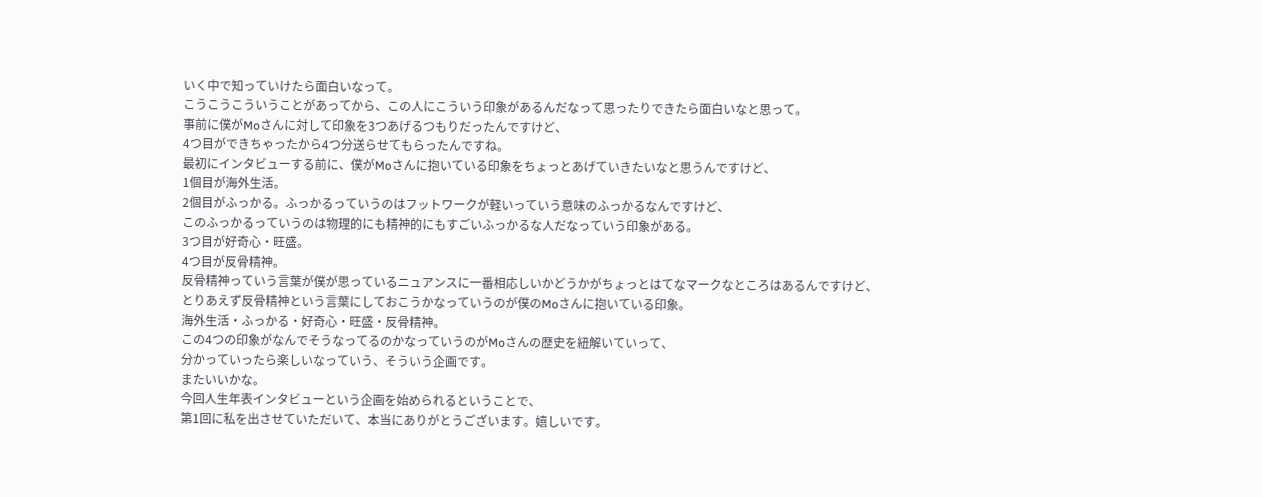いく中で知っていけたら面白いなって。
こうこうこういうことがあってから、この人にこういう印象があるんだなって思ったりできたら面白いなと思って。
事前に僕がMoさんに対して印象を3つあげるつもりだったんですけど、
4つ目ができちゃったから4つ分送らせてもらったんですね。
最初にインタビューする前に、僕がMoさんに抱いている印象をちょっとあげていきたいなと思うんですけど、
1個目が海外生活。
2個目がふっかる。ふっかるっていうのはフットワークが軽いっていう意味のふっかるなんですけど、
このふっかるっていうのは物理的にも精神的にもすごいふっかるな人だなっていう印象がある。
3つ目が好奇心・旺盛。
4つ目が反骨精神。
反骨精神っていう言葉が僕が思っているニュアンスに一番相応しいかどうかがちょっとはてなマークなところはあるんですけど、
とりあえず反骨精神という言葉にしておこうかなっていうのが僕のMoさんに抱いている印象。
海外生活・ふっかる・好奇心・旺盛・反骨精神。
この4つの印象がなんでそうなってるのかなっていうのがMoさんの歴史を紐解いていって、
分かっていったら楽しいなっていう、そういう企画です。
またいいかな。
今回人生年表インタビューという企画を始められるということで、
第1回に私を出させていただいて、本当にありがとうございます。嬉しいです。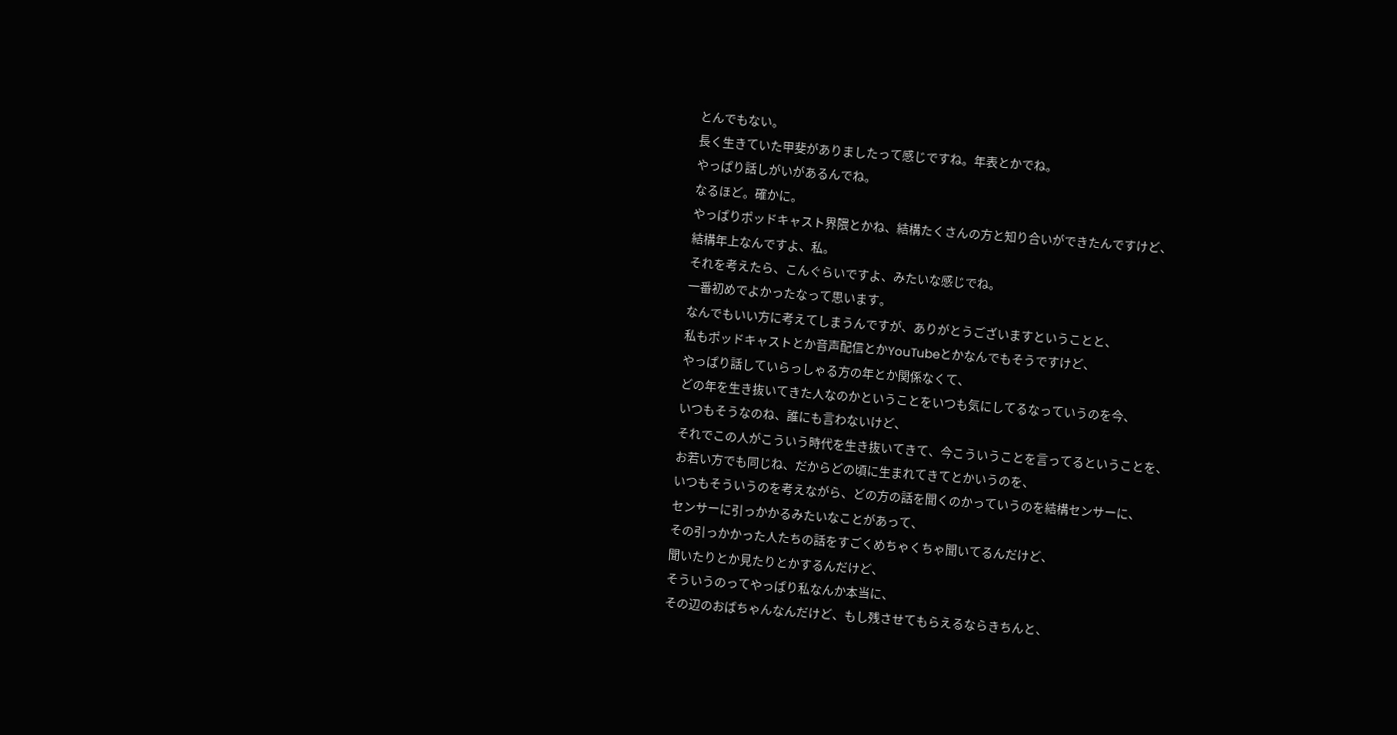とんでもない。
長く生きていた甲斐がありましたって感じですね。年表とかでね。
やっぱり話しがいがあるんでね。
なるほど。確かに。
やっぱりポッドキャスト界隈とかね、結構たくさんの方と知り合いができたんですけど、
結構年上なんですよ、私。
それを考えたら、こんぐらいですよ、みたいな感じでね。
一番初めでよかったなって思います。
なんでもいい方に考えてしまうんですが、ありがとうございますということと、
私もポッドキャストとか音声配信とかYouTubeとかなんでもそうですけど、
やっぱり話していらっしゃる方の年とか関係なくて、
どの年を生き抜いてきた人なのかということをいつも気にしてるなっていうのを今、
いつもそうなのね、誰にも言わないけど、
それでこの人がこういう時代を生き抜いてきて、今こういうことを言ってるということを、
お若い方でも同じね、だからどの頃に生まれてきてとかいうのを、
いつもそういうのを考えながら、どの方の話を聞くのかっていうのを結構センサーに、
センサーに引っかかるみたいなことがあって、
その引っかかった人たちの話をすごくめちゃくちゃ聞いてるんだけど、
聞いたりとか見たりとかするんだけど、
そういうのってやっぱり私なんか本当に、
その辺のおばちゃんなんだけど、もし残させてもらえるならきちんと、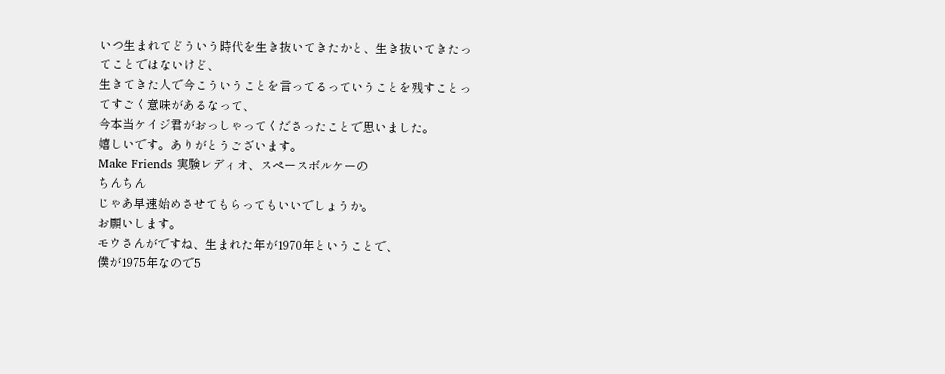いつ生まれてどういう時代を生き抜いてきたかと、生き抜いてきたってことではないけど、
生きてきた人で今こういうことを言ってるっていうことを残すことってすごく意味があるなって、
今本当ケイジ君がおっしゃってくださったことで思いました。
嬉しいです。ありがとうございます。
Make Friends 実験レディオ、スペースボルケーの
ちんちん
じゃあ早速始めさせてもらってもいいでしょうか。
お願いします。
モウさんがですね、生まれた年が1970年ということで、
僕が1975年なので5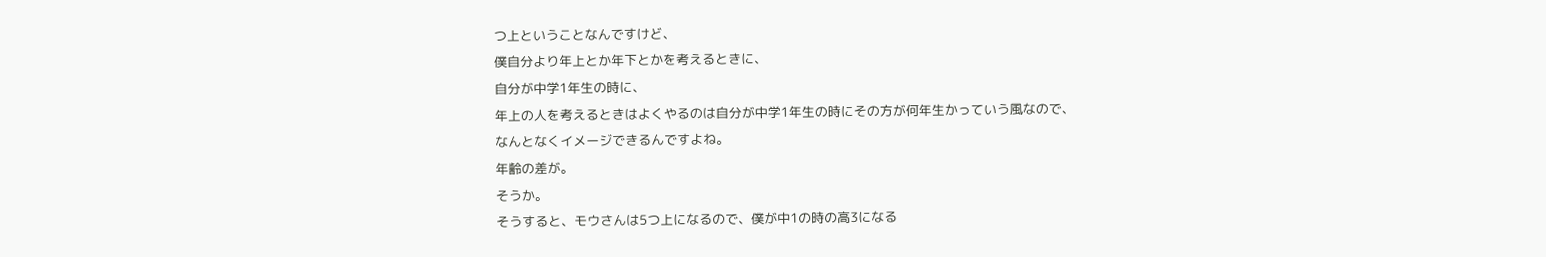つ上ということなんですけど、
僕自分より年上とか年下とかを考えるときに、
自分が中学1年生の時に、
年上の人を考えるときはよくやるのは自分が中学1年生の時にその方が何年生かっていう風なので、
なんとなくイメージできるんですよね。
年齢の差が。
そうか。
そうすると、モウさんは5つ上になるので、僕が中1の時の高3になる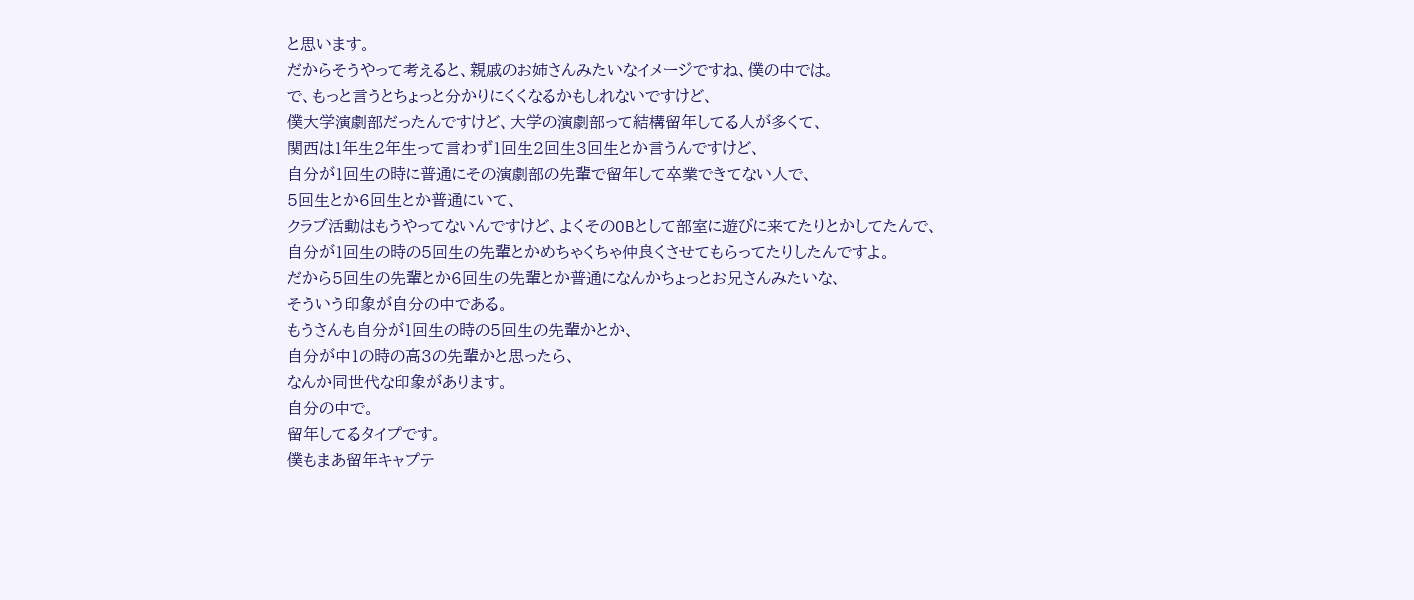と思います。
だからそうやって考えると、親戚のお姉さんみたいなイメージですね、僕の中では。
で、もっと言うとちょっと分かりにくくなるかもしれないですけど、
僕大学演劇部だったんですけど、大学の演劇部って結構留年してる人が多くて、
関西は1年生2年生って言わず1回生2回生3回生とか言うんですけど、
自分が1回生の時に普通にその演劇部の先輩で留年して卒業できてない人で、
5回生とか6回生とか普通にいて、
クラブ活動はもうやってないんですけど、よくそのOBとして部室に遊びに来てたりとかしてたんで、
自分が1回生の時の5回生の先輩とかめちゃくちゃ仲良くさせてもらってたりしたんですよ。
だから5回生の先輩とか6回生の先輩とか普通になんかちょっとお兄さんみたいな、
そういう印象が自分の中である。
もうさんも自分が1回生の時の5回生の先輩かとか、
自分が中1の時の高3の先輩かと思ったら、
なんか同世代な印象があります。
自分の中で。
留年してるタイプです。
僕もまあ留年キャプテ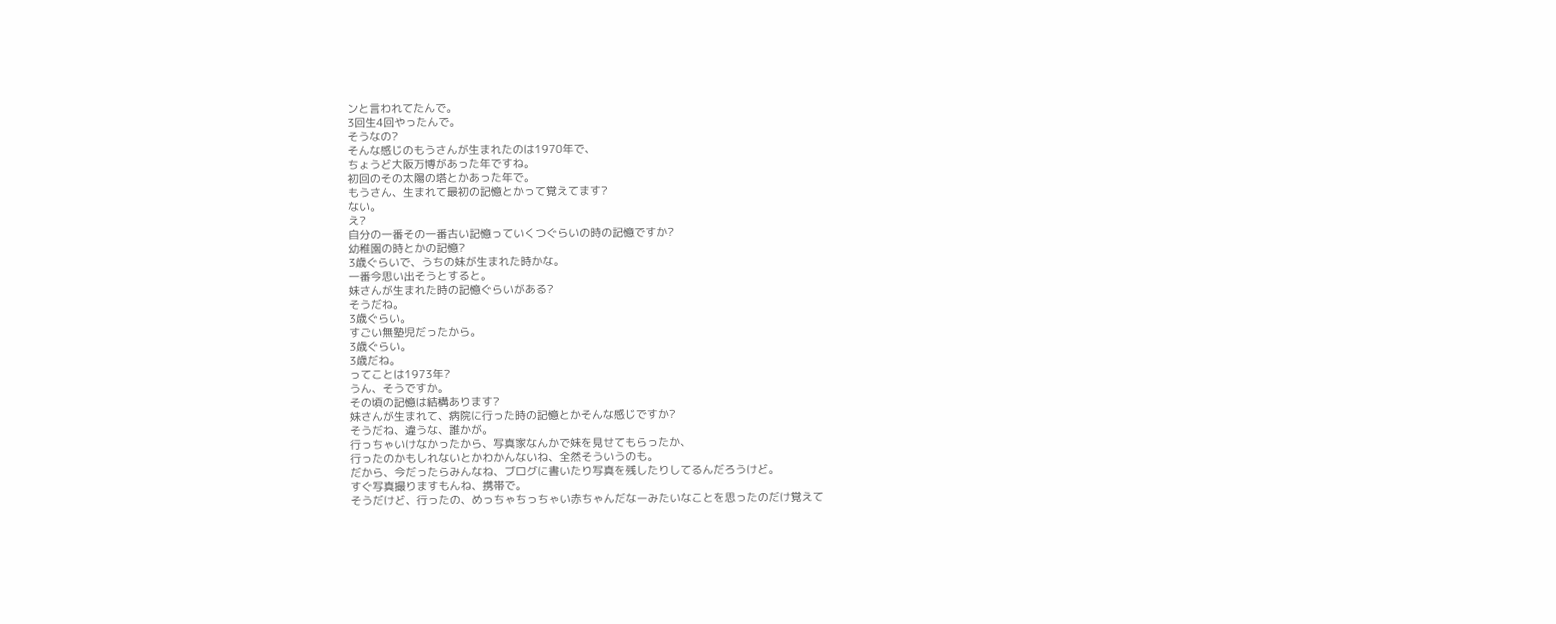ンと言われてたんで。
3回生4回やったんで。
そうなの?
そんな感じのもうさんが生まれたのは1970年で、
ちょうど大阪万博があった年ですね。
初回のその太陽の塔とかあった年で。
もうさん、生まれて最初の記憶とかって覚えてます?
ない。
え?
自分の一番その一番古い記憶っていくつぐらいの時の記憶ですか?
幼稚園の時とかの記憶?
3歳ぐらいで、うちの妹が生まれた時かな。
一番今思い出そうとすると。
妹さんが生まれた時の記憶ぐらいがある?
そうだね。
3歳ぐらい。
すごい無塾児だったから。
3歳ぐらい。
3歳だね。
ってことは1973年?
うん、そうですか。
その頃の記憶は結構あります?
妹さんが生まれて、病院に行った時の記憶とかそんな感じですか?
そうだね、違うな、誰かが。
行っちゃいけなかったから、写真家なんかで妹を見せてもらったか、
行ったのかもしれないとかわかんないね、全然そういうのも。
だから、今だったらみんなね、ブログに書いたり写真を残したりしてるんだろうけど。
すぐ写真撮りますもんね、携帯で。
そうだけど、行ったの、めっちゃちっちゃい赤ちゃんだなーみたいなことを思ったのだけ覚えて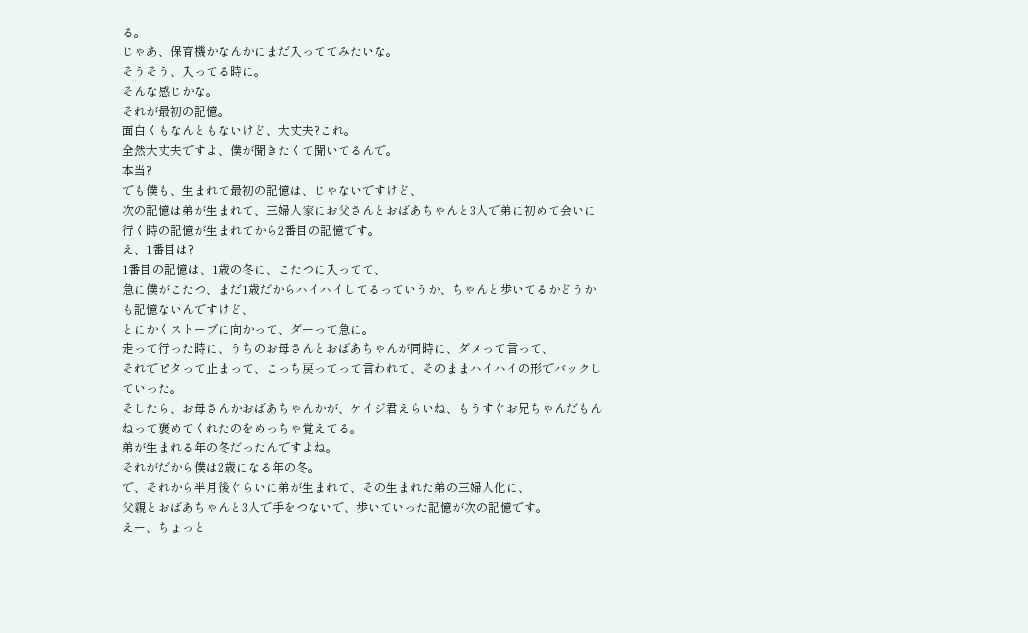る。
じゃあ、保育機かなんかにまだ入っててみたいな。
そうそう、入ってる時に。
そんな感じかな。
それが最初の記憶。
面白くもなんともないけど、大丈夫?これ。
全然大丈夫ですよ、僕が聞きたくて聞いてるんで。
本当?
でも僕も、生まれて最初の記憶は、じゃないですけど、
次の記憶は弟が生まれて、三婦人家にお父さんとおばあちゃんと3人で弟に初めて会いに行く時の記憶が生まれてから2番目の記憶です。
え、1番目は?
1番目の記憶は、1歳の冬に、こたつに入ってて、
急に僕がこたつ、まだ1歳だからハイハイしてるっていうか、ちゃんと歩いてるかどうかも記憶ないんですけど、
とにかくストーブに向かって、ダーって急に。
走って行った時に、うちのお母さんとおばあちゃんが同時に、ダメって言って、
それでピタって止まって、こっち戻ってって言われて、そのままハイハイの形でバックしていった。
そしたら、お母さんかおばあちゃんかが、ケイジ君えらいね、もうすぐお兄ちゃんだもんねって褒めてくれたのをめっちゃ覚えてる。
弟が生まれる年の冬だったんですよね。
それがだから僕は2歳になる年の冬。
で、それから半月後ぐらいに弟が生まれて、その生まれた弟の三婦人化に、
父親とおばあちゃんと3人で手をつないで、歩いていった記憶が次の記憶です。
えー、ちょっと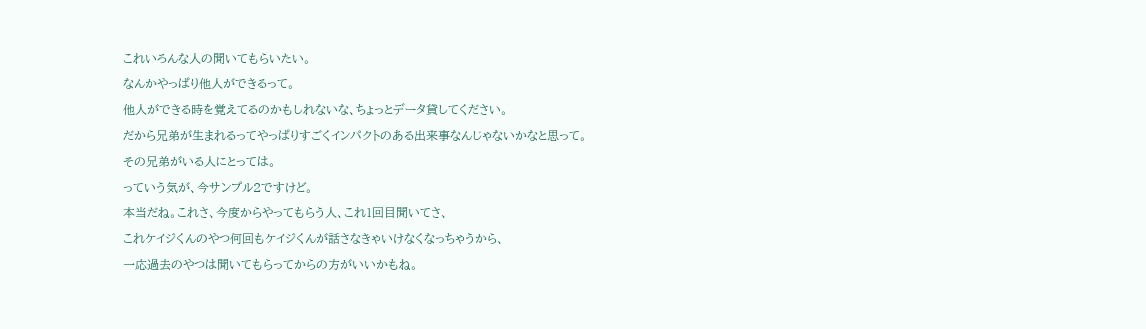これいろんな人の聞いてもらいたい。
なんかやっぱり他人ができるって。
他人ができる時を覚えてるのかもしれないな、ちょっとデータ貸してください。
だから兄弟が生まれるってやっぱりすごくインパクトのある出来事なんじゃないかなと思って。
その兄弟がいる人にとっては。
っていう気が、今サンプル2ですけど。
本当だね。これさ、今度からやってもらう人、これ1回目聞いてさ、
これケイジくんのやつ何回もケイジくんが話さなきゃいけなくなっちゃうから、
一応過去のやつは聞いてもらってからの方がいいかもね。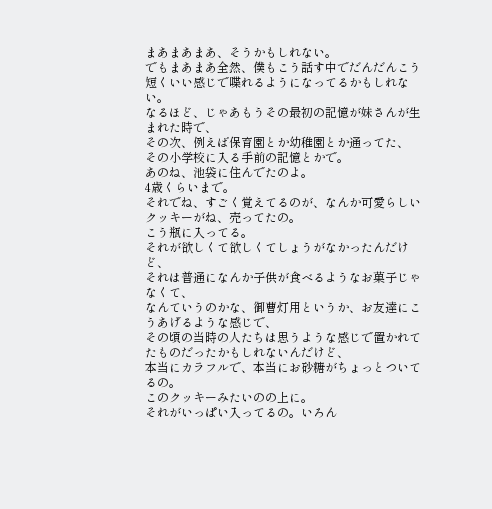まあまあまあ、そうかもしれない。
でもまあまあ全然、僕もこう話す中でだんだんこう短くいい感じで喋れるようになってるかもしれない。
なるほど、じゃあもうその最初の記憶が妹さんが生まれた時で、
その次、例えば保育園とか幼稚園とか通ってた、
その小学校に入る手前の記憶とかで。
あのね、池袋に住んでたのよ。
4歳くらいまで。
それでね、すごく覚えてるのが、なんか可愛らしいクッキーがね、売ってたの。
こう瓶に入ってる。
それが欲しくて欲しくてしょうがなかったんだけど、
それは普通になんか子供が食べるようなお菓子じゃなくて、
なんていうのかな、御曹灯用というか、お友達にこうあげるような感じで、
その頃の当時の人たちは思うような感じで置かれてたものだったかもしれないんだけど、
本当にカラフルで、本当にお砂糖がちょっとついてるの。
このクッキーみたいのの上に。
それがいっぱい入ってるの。いろん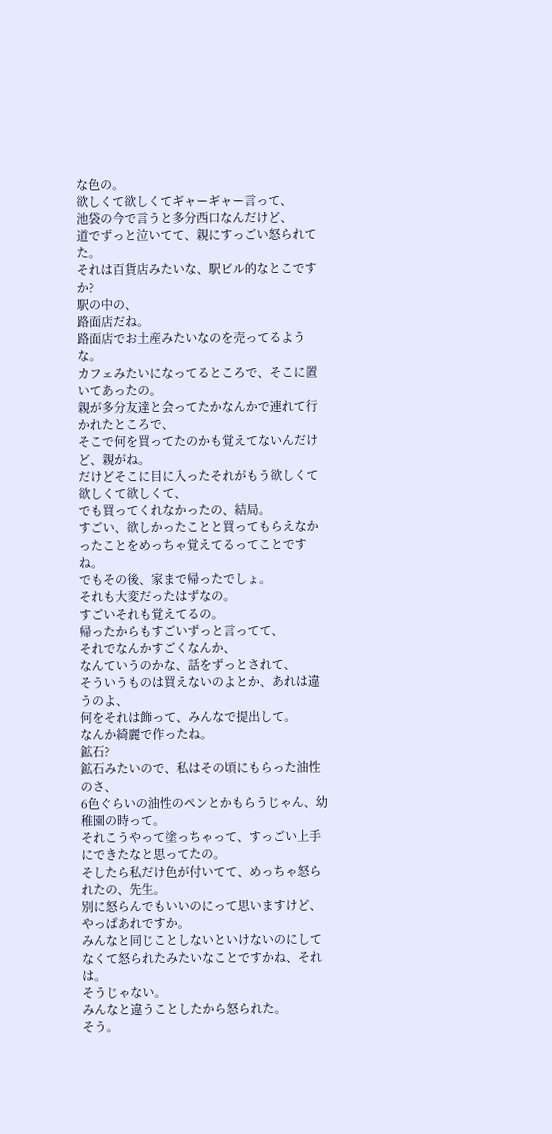な色の。
欲しくて欲しくてギャーギャー言って、
池袋の今で言うと多分西口なんだけど、
道でずっと泣いてて、親にすっごい怒られてた。
それは百貨店みたいな、駅ビル的なとこですか?
駅の中の、
路面店だね。
路面店でお土産みたいなのを売ってるような。
カフェみたいになってるところで、そこに置いてあったの。
親が多分友達と会ってたかなんかで連れて行かれたところで、
そこで何を買ってたのかも覚えてないんだけど、親がね。
だけどそこに目に入ったそれがもう欲しくて欲しくて欲しくて、
でも買ってくれなかったの、結局。
すごい、欲しかったことと買ってもらえなかったことをめっちゃ覚えてるってことですね。
でもその後、家まで帰ったでしょ。
それも大変だったはずなの。
すごいそれも覚えてるの。
帰ったからもすごいずっと言ってて、
それでなんかすごくなんか、
なんていうのかな、話をずっとされて、
そういうものは買えないのよとか、あれは違うのよ、
何をそれは飾って、みんなで提出して。
なんか綺麗で作ったね。
鉱石?
鉱石みたいので、私はその頃にもらった油性のさ、
6色ぐらいの油性のペンとかもらうじゃん、幼稚園の時って。
それこうやって塗っちゃって、すっごい上手にできたなと思ってたの。
そしたら私だけ色が付いてて、めっちゃ怒られたの、先生。
別に怒らんでもいいのにって思いますけど、やっぱあれですか。
みんなと同じことしないといけないのにしてなくて怒られたみたいなことですかね、それは。
そうじゃない。
みんなと違うことしたから怒られた。
そう。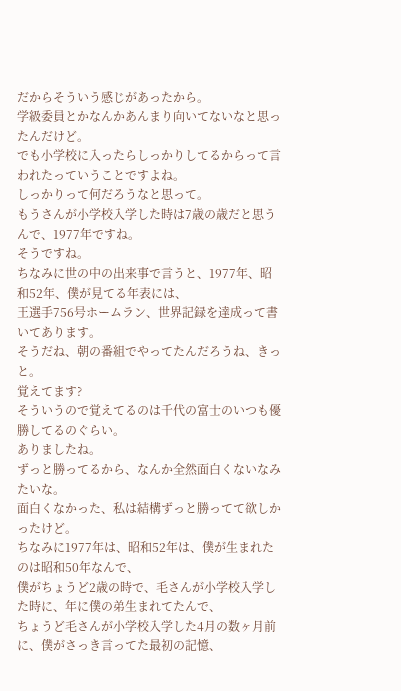だからそういう感じがあったから。
学級委員とかなんかあんまり向いてないなと思ったんだけど。
でも小学校に入ったらしっかりしてるからって言われたっていうことですよね。
しっかりって何だろうなと思って。
もうさんが小学校入学した時は7歳の歳だと思うんで、1977年ですね。
そうですね。
ちなみに世の中の出来事で言うと、1977年、昭和52年、僕が見てる年表には、
王選手756号ホームラン、世界記録を達成って書いてあります。
そうだね、朝の番組でやってたんだろうね、きっと。
覚えてます?
そういうので覚えてるのは千代の富士のいつも優勝してるのぐらい。
ありましたね。
ずっと勝ってるから、なんか全然面白くないなみたいな。
面白くなかった、私は結構ずっと勝ってて欲しかったけど。
ちなみに1977年は、昭和52年は、僕が生まれたのは昭和50年なんで、
僕がちょうど2歳の時で、毛さんが小学校入学した時に、年に僕の弟生まれてたんで、
ちょうど毛さんが小学校入学した4月の数ヶ月前に、僕がさっき言ってた最初の記憶、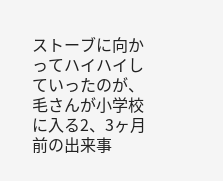ストーブに向かってハイハイしていったのが、毛さんが小学校に入る2、3ヶ月前の出来事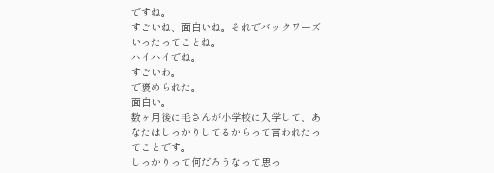ですね。
すごいね、面白いね。それでバックワーズいったってことね。
ハイハイでね。
すごいわ。
で褒められた。
面白い。
数ヶ月後に毛さんが小学校に入学して、あなたはしっかりしてるからって言われたってことです。
しっかりって何だろうなって思っ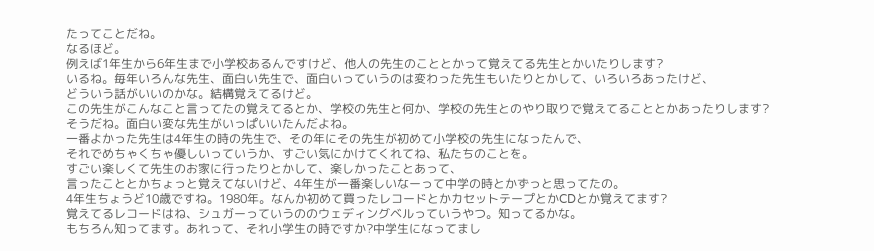たってことだね。
なるほど。
例えば1年生から6年生まで小学校あるんですけど、他人の先生のこととかって覚えてる先生とかいたりします?
いるね。毎年いろんな先生、面白い先生で、面白いっていうのは変わった先生もいたりとかして、いろいろあったけど、
どういう話がいいのかな。結構覚えてるけど。
この先生がこんなこと言ってたの覚えてるとか、学校の先生と何か、学校の先生とのやり取りで覚えてることとかあったりします?
そうだね。面白い変な先生がいっぱいいたんだよね。
一番よかった先生は4年生の時の先生で、その年にその先生が初めて小学校の先生になったんで、
それでめちゃくちゃ優しいっていうか、すごい気にかけてくれてね、私たちのことを。
すごい楽しくて先生のお家に行ったりとかして、楽しかったことあって、
言ったこととかちょっと覚えてないけど、4年生が一番楽しいなーって中学の時とかずっと思ってたの。
4年生ちょうど10歳ですね。1980年。なんか初めて買ったレコードとかカセットテープとかCDとか覚えてます?
覚えてるレコードはね、シュガーっていうののウェディングベルっていうやつ。知ってるかな。
もちろん知ってます。あれって、それ小学生の時ですか?中学生になってまし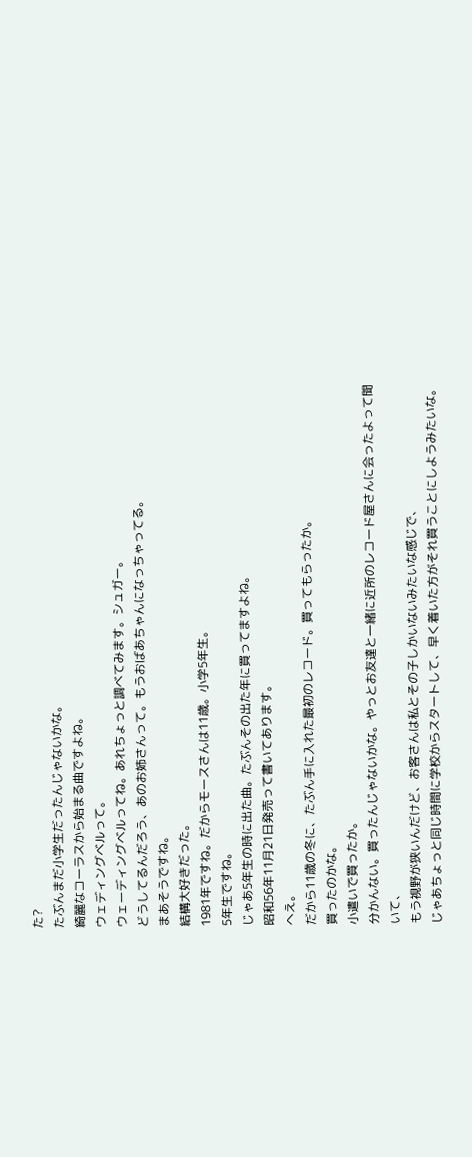た?
たぶんまだ小学生だったんじゃないかな。
綺麗なコーラスから始まる曲ですよね。
ウェディングベルって。
ウェーディングベルってね。あれちょっと調べてみます。シュガー。
どうしてるんだろう、あのお姉さんって。もうおばあちゃんになっちゃってる。
まあそうですね。
結構大好きだった。
1981年ですね。だからモースさんは11歳。小学5年生。
5年生ですね。
じゃあ5年生の時に出た曲。たぶんその出た年に買ってますよね。
昭和56年11月21日発売って書いてあります。
へえ。
だから11歳の冬に、たぶん手に入れた最初のレコード。買ってもらったか。
買ったのかな。
小遣いで買ったか。
分かんない。買ったんじゃないかな。やっとお友達と一緒に近所のレコード屋さんに会ったよって聞いて、
もう視野が狭いんだけど、お客さんは私とその子しかいないみたいな感じで、
じゃあちょっと同じ時間に学校からスタートして、早く着いた方がそれ買うことにしようみたいな。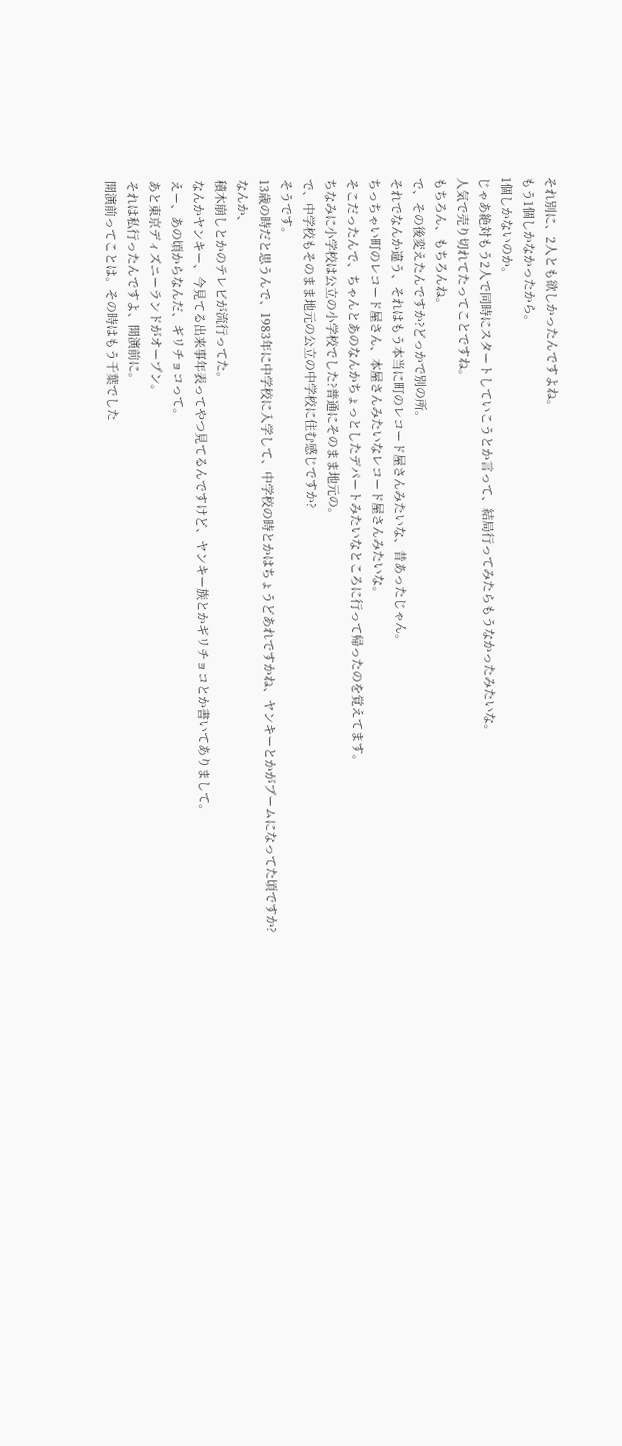それ別に、2人とも欲しかったんですよね。
もう1個しかなかったから。
1個しかないのか。
じゃあ絶対もう2人で同時にスタートしていこうとか言って、結局行ってみたらもうなかったみたいな。
人気で売り切れてたってことですね。
もちろん、もちろんね。
で、その後変えたんですか?どっかで別の所。
それでなんか違う、それはもう本当に町のレコード屋さんみたいな、昔あったじゃん。
ちっちゃい町のレコード屋さん、本屋さんみたいなレコード屋さんみたいな。
そこだったんで、ちゃんとあのなんかちょっとしたデパートみたいなところに行って帰ったのを覚えてます。
ちなみに小学校は公立の小学校でした?普通にそのまま地元の。
で、中学校もそのまま地元の公立の中学校に住む感じですか?
そうです。
13歳の時だと思うんで、1983年に中学校に入学して、中学校の時とかはちょうどあれですかね、ヤンキーとかがブームになってた頃ですか?
なんか、
積木崩しとかのテレビが流行ってた。
なんかヤンキー、今見てる出来事年表ってやつ見てるんですけど、ヤンキー族とかギリチョコとか書いてありまして。
えー、あの頃からなんだ、ギリチョコって。
あと東京ディズニーランドがオープン。
それは私行ったんですよ、開演前に。
開演前ってことは。その時はもう千葉でした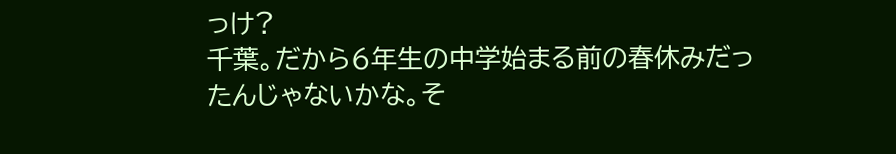っけ?
千葉。だから6年生の中学始まる前の春休みだったんじゃないかな。そ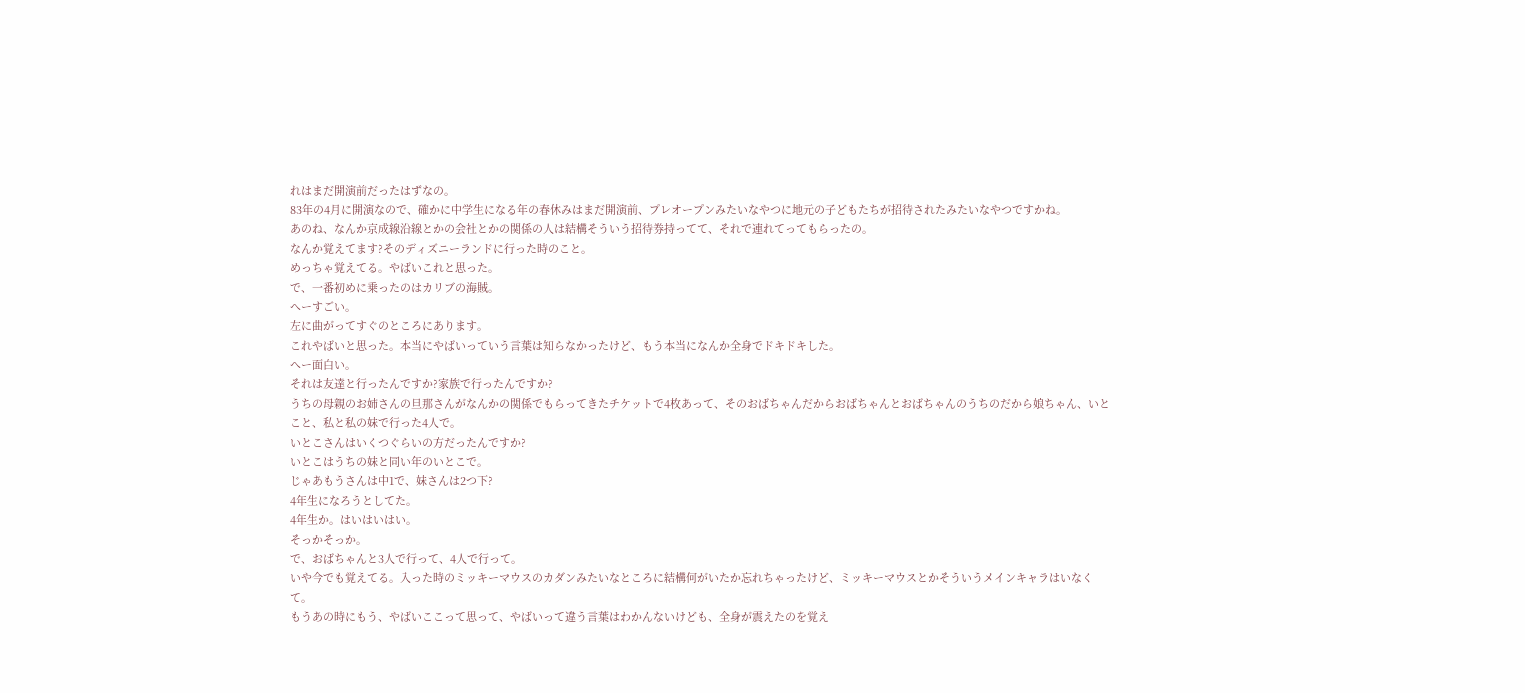れはまだ開演前だったはずなの。
83年の4月に開演なので、確かに中学生になる年の春休みはまだ開演前、プレオープンみたいなやつに地元の子どもたちが招待されたみたいなやつですかね。
あのね、なんか京成線沿線とかの会社とかの関係の人は結構そういう招待券持ってて、それで連れてってもらったの。
なんか覚えてます?そのディズニーランドに行った時のこと。
めっちゃ覚えてる。やばいこれと思った。
で、一番初めに乗ったのはカリブの海賊。
へーすごい。
左に曲がってすぐのところにあります。
これやばいと思った。本当にやばいっていう言葉は知らなかったけど、もう本当になんか全身でドキドキした。
へー面白い。
それは友達と行ったんですか?家族で行ったんですか?
うちの母親のお姉さんの旦那さんがなんかの関係でもらってきたチケットで4枚あって、そのおばちゃんだからおばちゃんとおばちゃんのうちのだから娘ちゃん、いとこと、私と私の妹で行った4人で。
いとこさんはいくつぐらいの方だったんですか?
いとこはうちの妹と同い年のいとこで。
じゃあもうさんは中1で、妹さんは2つ下?
4年生になろうとしてた。
4年生か。はいはいはい。
そっかそっか。
で、おばちゃんと3人で行って、4人で行って。
いや今でも覚えてる。入った時のミッキーマウスのカダンみたいなところに結構何がいたか忘れちゃったけど、ミッキーマウスとかそういうメインキャラはいなくて。
もうあの時にもう、やばいここって思って、やばいって違う言葉はわかんないけども、全身が震えたのを覚え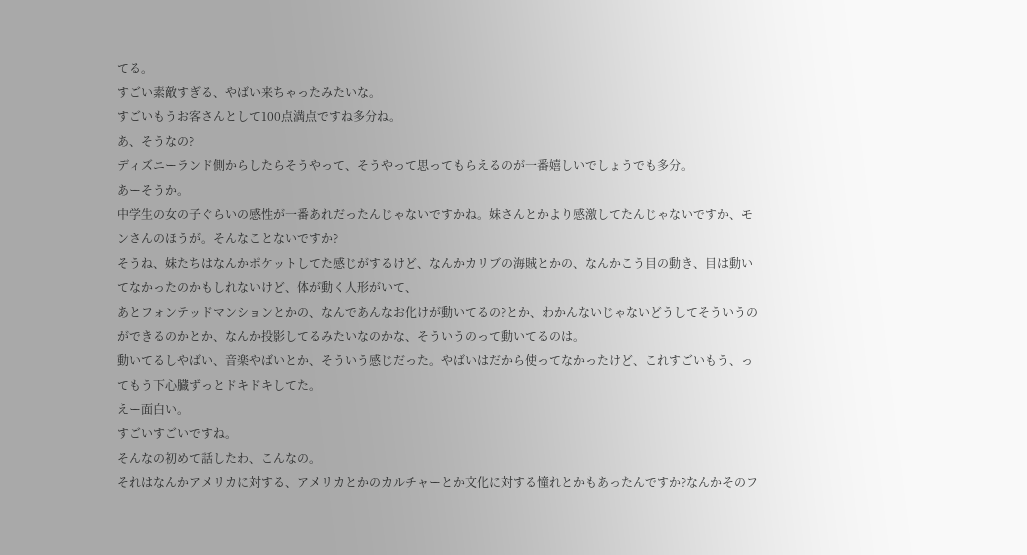てる。
すごい素敵すぎる、やばい来ちゃったみたいな。
すごいもうお客さんとして100点満点ですね多分ね。
あ、そうなの?
ディズニーランド側からしたらそうやって、そうやって思ってもらえるのが一番嬉しいでしょうでも多分。
あーそうか。
中学生の女の子ぐらいの感性が一番あれだったんじゃないですかね。妹さんとかより感激してたんじゃないですか、モンさんのほうが。そんなことないですか?
そうね、妹たちはなんかポケットしてた感じがするけど、なんかカリブの海賊とかの、なんかこう目の動き、目は動いてなかったのかもしれないけど、体が動く人形がいて、
あとフォンテッドマンションとかの、なんであんなお化けが動いてるの?とか、わかんないじゃないどうしてそういうのができるのかとか、なんか投影してるみたいなのかな、そういうのって動いてるのは。
動いてるしやばい、音楽やばいとか、そういう感じだった。やばいはだから使ってなかったけど、これすごいもう、ってもう下心臓ずっとドキドキしてた。
えー面白い。
すごいすごいですね。
そんなの初めて話したわ、こんなの。
それはなんかアメリカに対する、アメリカとかのカルチャーとか文化に対する憧れとかもあったんですか?なんかそのフ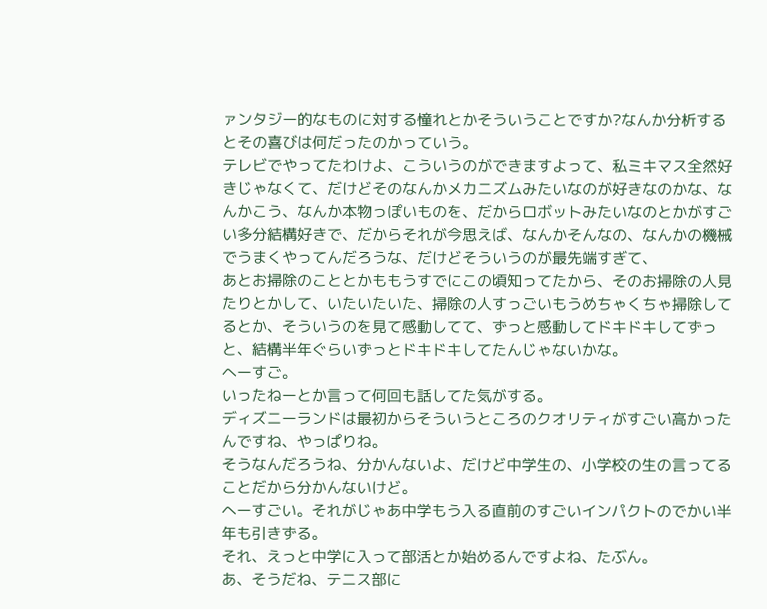ァンタジー的なものに対する憧れとかそういうことですか?なんか分析するとその喜びは何だったのかっていう。
テレビでやってたわけよ、こういうのができますよって、私ミキマス全然好きじゃなくて、だけどそのなんかメカニズムみたいなのが好きなのかな、なんかこう、なんか本物っぽいものを、だからロボットみたいなのとかがすごい多分結構好きで、だからそれが今思えば、なんかそんなの、なんかの機械でうまくやってんだろうな、だけどそういうのが最先端すぎて、
あとお掃除のこととかももうすでにこの頃知ってたから、そのお掃除の人見たりとかして、いたいたいた、掃除の人すっごいもうめちゃくちゃ掃除してるとか、そういうのを見て感動してて、ずっと感動してドキドキしてずっと、結構半年ぐらいずっとドキドキしてたんじゃないかな。
へーすご。
いったねーとか言って何回も話してた気がする。
ディズニーランドは最初からそういうところのクオリティがすごい高かったんですね、やっぱりね。
そうなんだろうね、分かんないよ、だけど中学生の、小学校の生の言ってることだから分かんないけど。
へーすごい。それがじゃあ中学もう入る直前のすごいインパクトのでかい半年も引きずる。
それ、えっと中学に入って部活とか始めるんですよね、たぶん。
あ、そうだね、テニス部に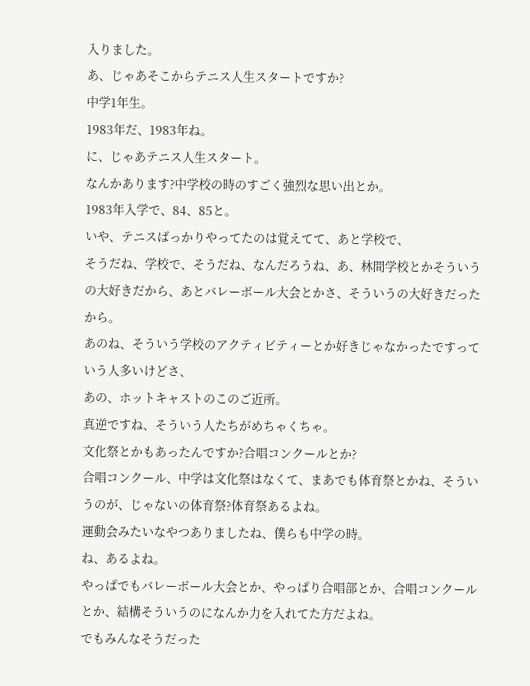入りました。
あ、じゃあそこからテニス人生スタートですか?
中学1年生。
1983年だ、1983年ね。
に、じゃあテニス人生スタート。
なんかあります?中学校の時のすごく強烈な思い出とか。
1983年入学で、84、85と。
いや、テニスばっかりやってたのは覚えてて、あと学校で、
そうだね、学校で、そうだね、なんだろうね、あ、林間学校とかそういうの大好きだから、あとバレーボール大会とかさ、そういうの大好きだったから。
あのね、そういう学校のアクティビティーとか好きじゃなかったですっていう人多いけどさ、
あの、ホットキャストのこのご近所。
真逆ですね、そういう人たちがめちゃくちゃ。
文化祭とかもあったんですか?合唱コンクールとか?
合唱コンクール、中学は文化祭はなくて、まあでも体育祭とかね、そういうのが、じゃないの体育祭?体育祭あるよね。
運動会みたいなやつありましたね、僕らも中学の時。
ね、あるよね。
やっぱでもバレーボール大会とか、やっぱり合唱部とか、合唱コンクールとか、結構そういうのになんか力を入れてた方だよね。
でもみんなそうだった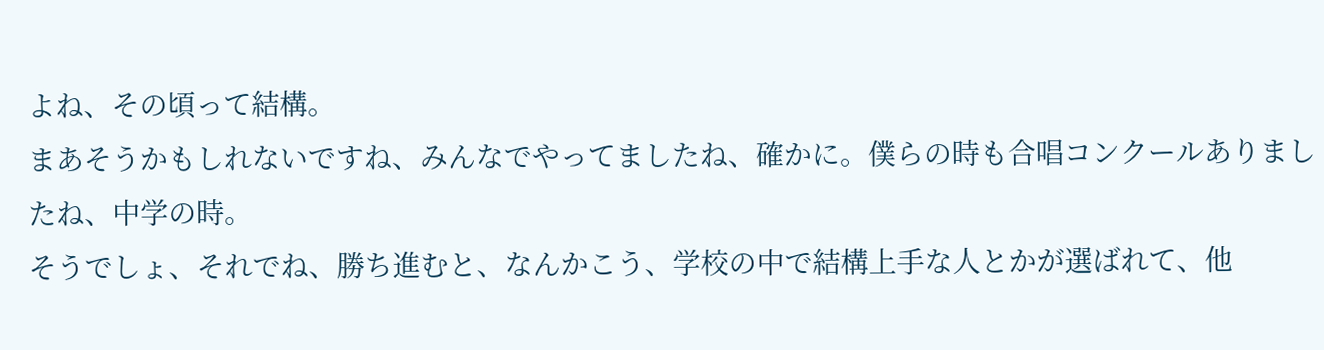よね、その頃って結構。
まあそうかもしれないですね、みんなでやってましたね、確かに。僕らの時も合唱コンクールありましたね、中学の時。
そうでしょ、それでね、勝ち進むと、なんかこう、学校の中で結構上手な人とかが選ばれて、他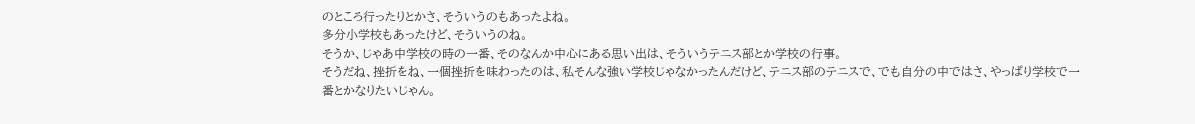のところ行ったりとかさ、そういうのもあったよね。
多分小学校もあったけど、そういうのね。
そうか、じゃあ中学校の時の一番、そのなんか中心にある思い出は、そういうテニス部とか学校の行事。
そうだね、挫折をね、一個挫折を味わったのは、私そんな強い学校じゃなかったんだけど、テニス部のテニスで、でも自分の中ではさ、やっぱり学校で一番とかなりたいじゃん。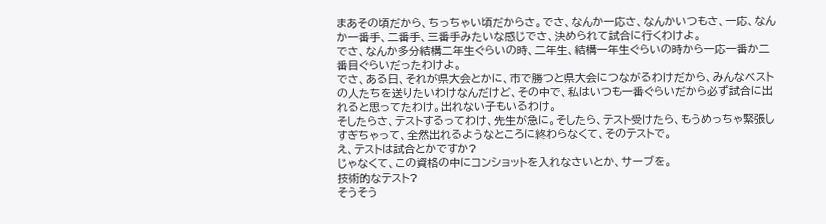まあその頃だから、ちっちゃい頃だからさ。でさ、なんか一応さ、なんかいつもさ、一応、なんか一番手、二番手、三番手みたいな感じでさ、決められて試合に行くわけよ。
でさ、なんか多分結構二年生ぐらいの時、二年生、結構一年生ぐらいの時から一応一番か二番目ぐらいだったわけよ。
でさ、ある日、それが県大会とかに、市で勝つと県大会につながるわけだから、みんなベストの人たちを送りたいわけなんだけど、その中で、私はいつも一番ぐらいだから必ず試合に出れると思ってたわけ。出れない子もいるわけ。
そしたらさ、テストするってわけ、先生が急に。そしたら、テスト受けたら、もうめっちゃ緊張しすぎちゃって、全然出れるようなところに終わらなくて、そのテストで。
え、テストは試合とかですか?
じゃなくて、この資格の中にコンショットを入れなさいとか、サーブを。
技術的なテスト?
そうそう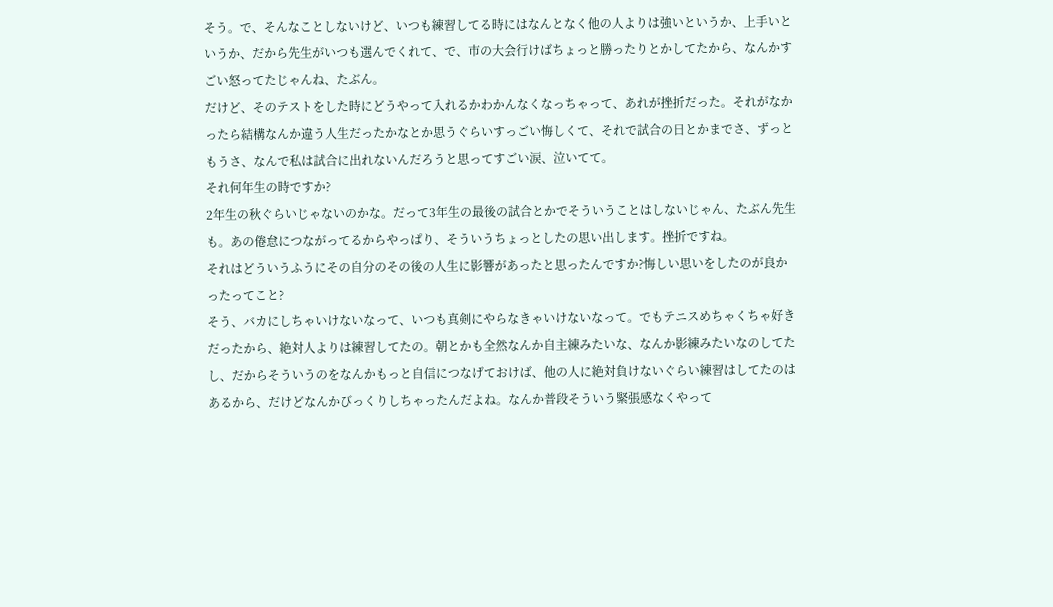そう。で、そんなことしないけど、いつも練習してる時にはなんとなく他の人よりは強いというか、上手いというか、だから先生がいつも選んでくれて、で、市の大会行けばちょっと勝ったりとかしてたから、なんかすごい怒ってたじゃんね、たぶん。
だけど、そのテストをした時にどうやって入れるかわかんなくなっちゃって、あれが挫折だった。それがなかったら結構なんか違う人生だったかなとか思うぐらいすっごい悔しくて、それで試合の日とかまでさ、ずっともうさ、なんで私は試合に出れないんだろうと思ってすごい涙、泣いてて。
それ何年生の時ですか?
2年生の秋ぐらいじゃないのかな。だって3年生の最後の試合とかでそういうことはしないじゃん、たぶん先生も。あの倦怠につながってるからやっぱり、そういうちょっとしたの思い出します。挫折ですね。
それはどういうふうにその自分のその後の人生に影響があったと思ったんですか?悔しい思いをしたのが良かったってこと?
そう、バカにしちゃいけないなって、いつも真剣にやらなきゃいけないなって。でもテニスめちゃくちゃ好きだったから、絶対人よりは練習してたの。朝とかも全然なんか自主練みたいな、なんか影練みたいなのしてたし、だからそういうのをなんかもっと自信につなげておけば、他の人に絶対負けないぐらい練習はしてたのはあるから、だけどなんかびっくりしちゃったんだよね。なんか普段そういう緊張感なくやって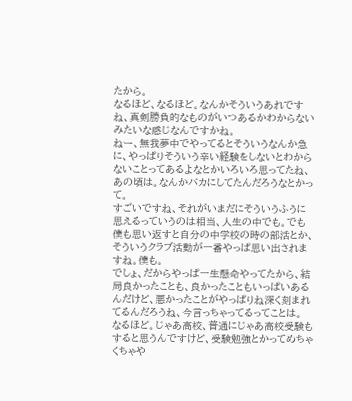たから。
なるほど、なるほど。なんかそういうあれですね、真剣勝負的なものがいつあるかわからないみたいな感じなんですかね。
ねー、無我夢中でやってるとそういうなんか急に、やっぱりそういう辛い経験をしないとわからないことってあるよなとかいろいろ思ってたね、あの頃は。なんかバカにしてたんだろうなとかって。
すごいですね、それがいまだにそういうふうに思えるっていうのは相当、人生の中でも。でも僕も思い返すと自分の中学校の時の部活とか、そういうクラブ活動が一番やっぱ思い出されますね。僕も。
でしょ、だからやっぱ一生懸命やってたから、結局良かったことも、良かったこともいっぱいあるんだけど、悪かったことがやっぱりね深く刻まれてるんだろうね、今言っちゃってるってことは。
なるほど。じゃあ高校、普通にじゃあ高校受験もすると思うんですけど、受験勉強とかってめちゃくちゃや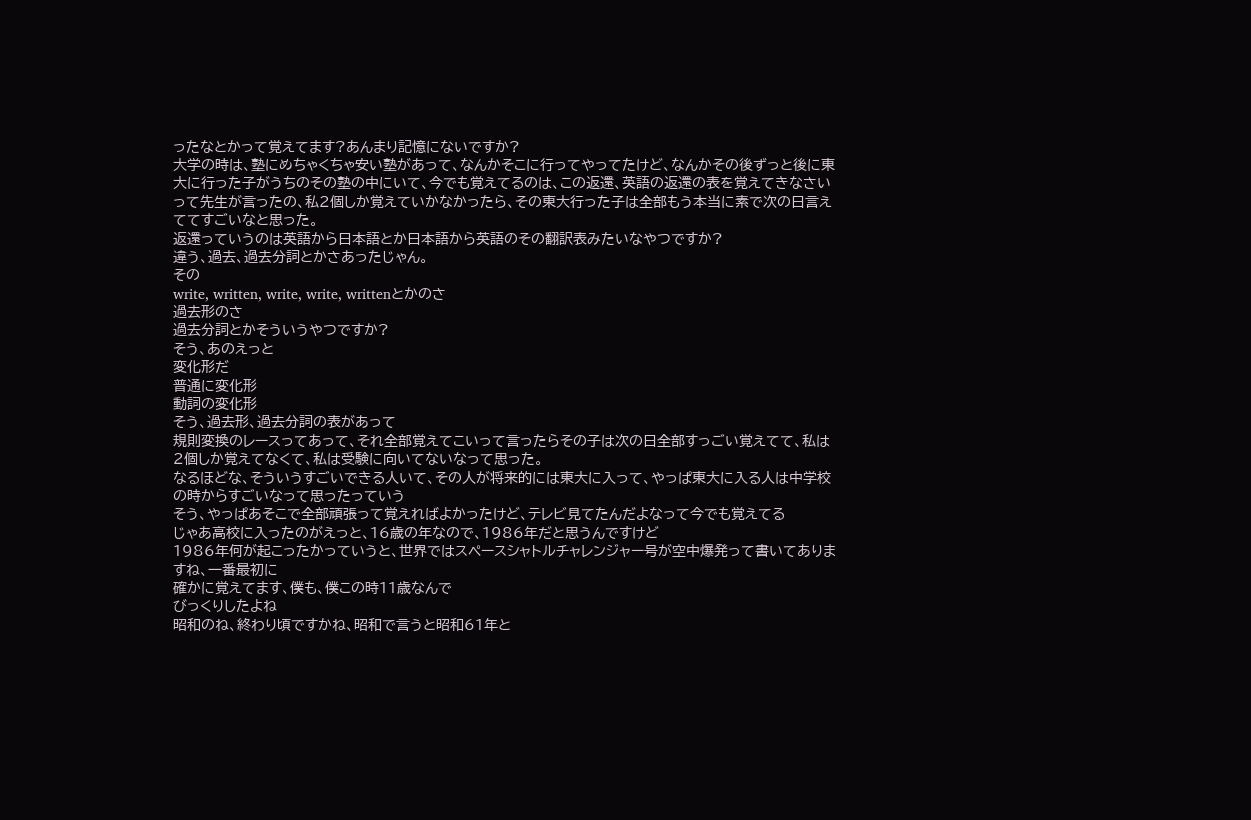ったなとかって覚えてます?あんまり記憶にないですか?
大学の時は、塾にめちゃくちゃ安い塾があって、なんかそこに行ってやってたけど、なんかその後ずっと後に東大に行った子がうちのその塾の中にいて、今でも覚えてるのは、この返還、英語の返還の表を覚えてきなさいって先生が言ったの、私2個しか覚えていかなかったら、その東大行った子は全部もう本当に素で次の日言えててすごいなと思った。
返還っていうのは英語から日本語とか日本語から英語のその翻訳表みたいなやつですか?
違う、過去、過去分詞とかさあったじゃん。
その
write, written, write, write, writtenとかのさ
過去形のさ
過去分詞とかそういうやつですか?
そう、あのえっと
変化形だ
普通に変化形
動詞の変化形
そう、過去形、過去分詞の表があって
規則変換のレースってあって、それ全部覚えてこいって言ったらその子は次の日全部すっごい覚えてて、私は2個しか覚えてなくて、私は受験に向いてないなって思った。
なるほどな、そういうすごいできる人いて、その人が将来的には東大に入って、やっぱ東大に入る人は中学校の時からすごいなって思ったっていう
そう、やっぱあそこで全部頑張って覚えればよかったけど、テレビ見てたんだよなって今でも覚えてる
じゃあ高校に入ったのがえっと、16歳の年なので、1986年だと思うんですけど
1986年何が起こったかっていうと、世界ではスペースシャトルチャレンジャー号が空中爆発って書いてありますね、一番最初に
確かに覚えてます、僕も、僕この時11歳なんで
びっくりしたよね
昭和のね、終わり頃ですかね、昭和で言うと昭和61年と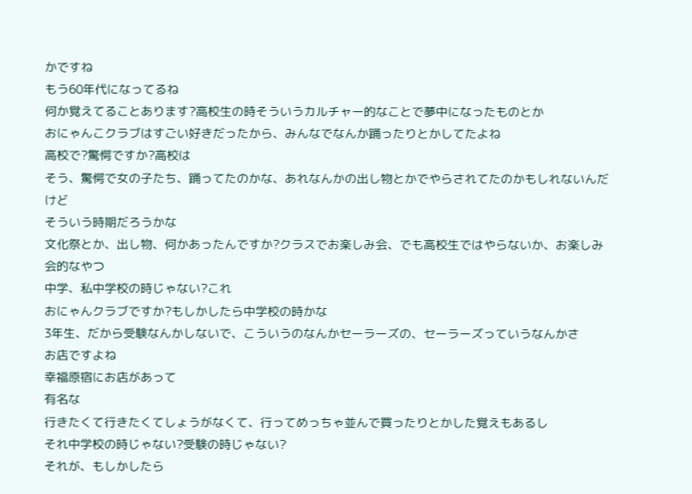かですね
もう60年代になってるね
何か覚えてることあります?高校生の時そういうカルチャー的なことで夢中になったものとか
おにゃんこクラブはすごい好きだったから、みんなでなんか踊ったりとかしてたよね
高校で?驚愕ですか?高校は
そう、驚愕で女の子たち、踊ってたのかな、あれなんかの出し物とかでやらされてたのかもしれないんだけど
そういう時期だろうかな
文化祭とか、出し物、何かあったんですか?クラスでお楽しみ会、でも高校生ではやらないか、お楽しみ会的なやつ
中学、私中学校の時じゃない?これ
おにゃんクラブですか?もしかしたら中学校の時かな
3年生、だから受験なんかしないで、こういうのなんかセーラーズの、セーラーズっていうなんかさ
お店ですよね
幸福原宿にお店があって
有名な
行きたくて行きたくてしょうがなくて、行ってめっちゃ並んで買ったりとかした覚えもあるし
それ中学校の時じゃない?受験の時じゃない?
それが、もしかしたら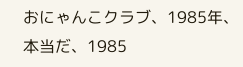おにゃんこクラブ、1985年、本当だ、1985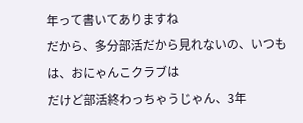年って書いてありますね
だから、多分部活だから見れないの、いつもは、おにゃんこクラブは
だけど部活終わっちゃうじゃん、3年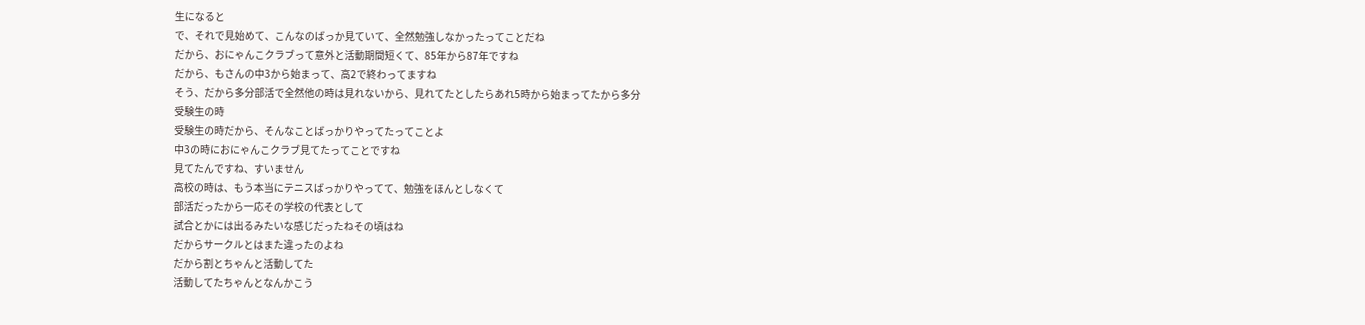生になると
で、それで見始めて、こんなのばっか見ていて、全然勉強しなかったってことだね
だから、おにゃんこクラブって意外と活動期間短くて、85年から87年ですね
だから、もさんの中3から始まって、高2で終わってますね
そう、だから多分部活で全然他の時は見れないから、見れてたとしたらあれ5時から始まってたから多分
受験生の時
受験生の時だから、そんなことばっかりやってたってことよ
中3の時におにゃんこクラブ見てたってことですね
見てたんですね、すいません
高校の時は、もう本当にテニスばっかりやってて、勉強をほんとしなくて
部活だったから一応その学校の代表として
試合とかには出るみたいな感じだったねその頃はね
だからサークルとはまた違ったのよね
だから割とちゃんと活動してた
活動してたちゃんとなんかこう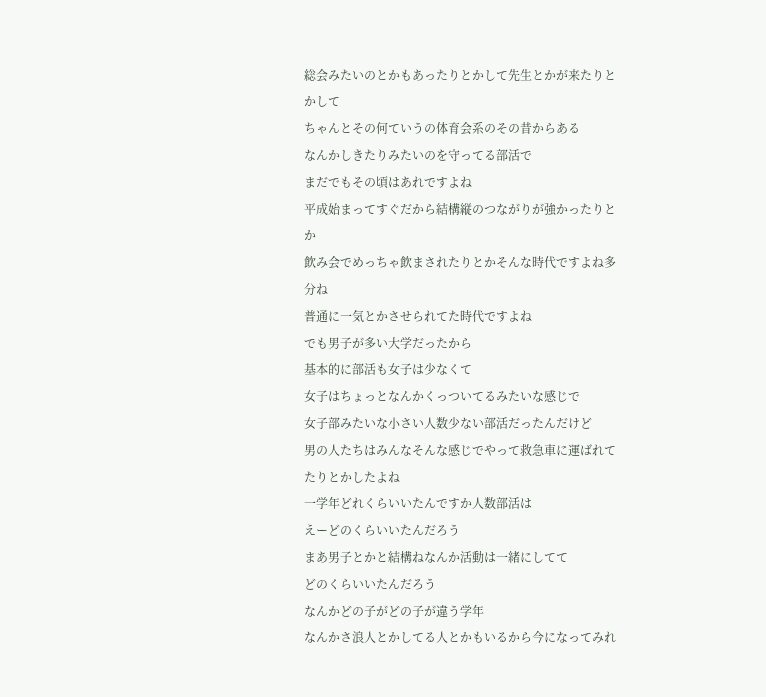総会みたいのとかもあったりとかして先生とかが来たりとかして
ちゃんとその何ていうの体育会系のその昔からある
なんかしきたりみたいのを守ってる部活で
まだでもその頃はあれですよね
平成始まってすぐだから結構縦のつながりが強かったりとか
飲み会でめっちゃ飲まされたりとかそんな時代ですよね多分ね
普通に一気とかさせられてた時代ですよね
でも男子が多い大学だったから
基本的に部活も女子は少なくて
女子はちょっとなんかくっついてるみたいな感じで
女子部みたいな小さい人数少ない部活だったんだけど
男の人たちはみんなそんな感じでやって救急車に運ばれてたりとかしたよね
一学年どれくらいいたんですか人数部活は
えーどのくらいいたんだろう
まあ男子とかと結構ねなんか活動は一緒にしてて
どのくらいいたんだろう
なんかどの子がどの子が違う学年
なんかさ浪人とかしてる人とかもいるから今になってみれ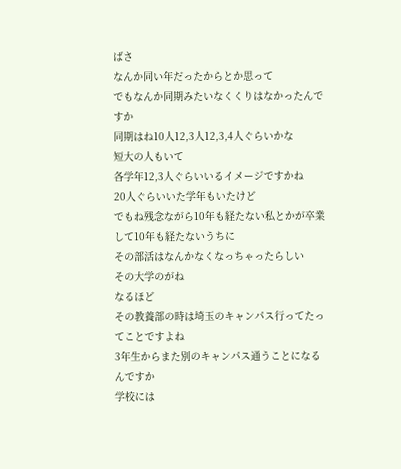ばさ
なんか同い年だったからとか思って
でもなんか同期みたいなくくりはなかったんですか
同期はね10人12,3人12,3,4人ぐらいかな
短大の人もいて
各学年12,3人ぐらいいるイメージですかね
20人ぐらいいた学年もいたけど
でもね残念ながら10年も経たない私とかが卒業して10年も経たないうちに
その部活はなんかなくなっちゃったらしい
その大学のがね
なるほど
その教養部の時は埼玉のキャンパス行ってたってことですよね
3年生からまた別のキャンパス通うことになるんですか
学校には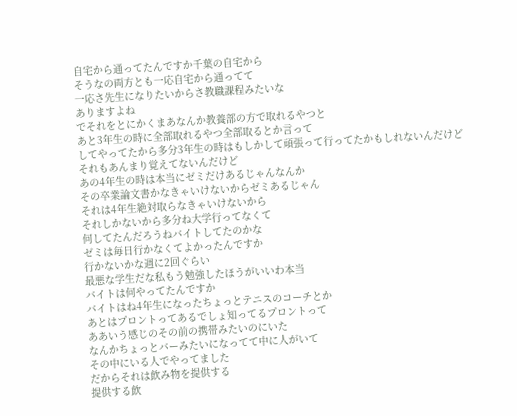自宅から通ってたんですか千葉の自宅から
そうなの両方とも一応自宅から通ってて
一応さ先生になりたいからさ教職課程みたいな
ありますよね
でそれをとにかくまあなんか教養部の方で取れるやつと
あと3年生の時に全部取れるやつ全部取るとか言って
してやってたから多分3年生の時はもしかして頑張って行ってたかもしれないんだけど
それもあんまり覚えてないんだけど
あの4年生の時は本当にゼミだけあるじゃんなんか
その卒業論文書かなきゃいけないからゼミあるじゃん
それは4年生絶対取らなきゃいけないから
それしかないから多分ね大学行ってなくて
何してたんだろうねバイトしてたのかな
ゼミは毎日行かなくてよかったんですか
行かないかな週に2回ぐらい
最悪な学生だな私もう勉強したほうがいいわ本当
バイトは何やってたんですか
バイトはね4年生になったちょっとテニスのコーチとか
あとはプロントってあるでしょ知ってるプロントって
ああいう感じのその前の携帯みたいのにいた
なんかちょっとバーみたいになってて中に人がいて
その中にいる人でやってました
だからそれは飲み物を提供する
提供する飲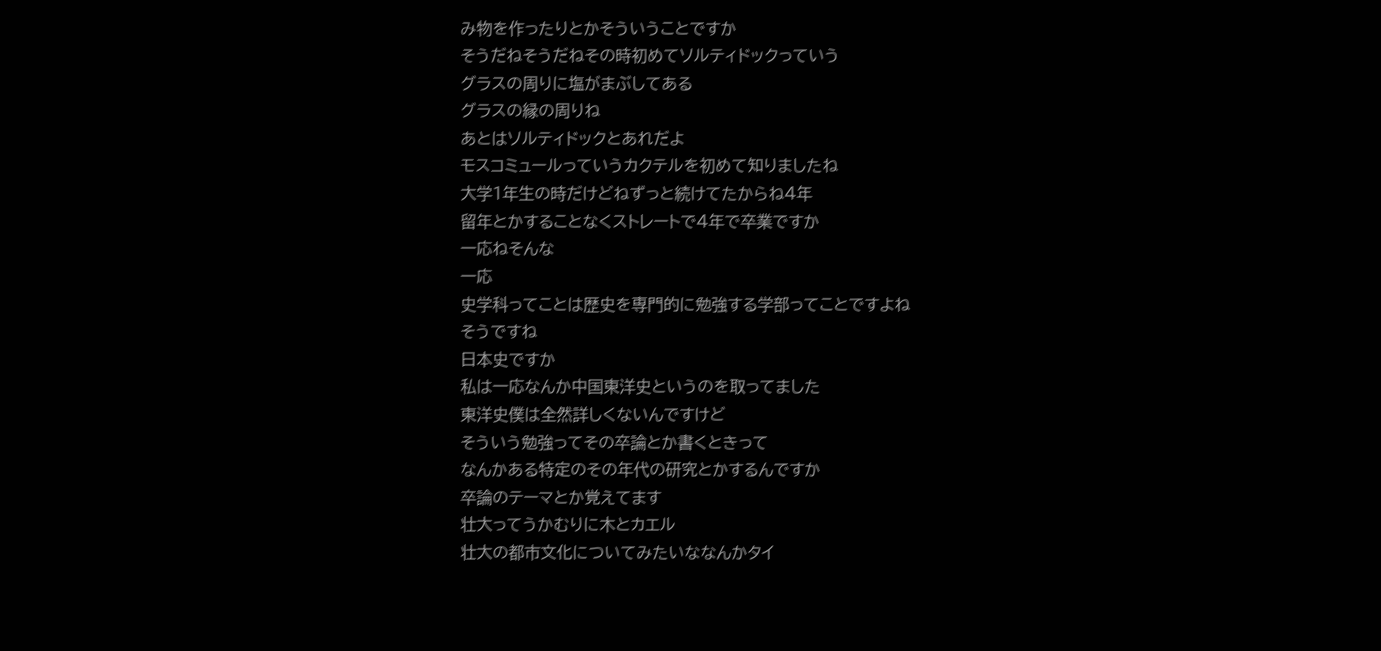み物を作ったりとかそういうことですか
そうだねそうだねその時初めてソルティドックっていう
グラスの周りに塩がまぶしてある
グラスの縁の周りね
あとはソルティドックとあれだよ
モスコミュールっていうカクテルを初めて知りましたね
大学1年生の時だけどねずっと続けてたからね4年
留年とかすることなくストレートで4年で卒業ですか
一応ねそんな
一応
史学科ってことは歴史を専門的に勉強する学部ってことですよね
そうですね
日本史ですか
私は一応なんか中国東洋史というのを取ってました
東洋史僕は全然詳しくないんですけど
そういう勉強ってその卒論とか書くときって
なんかある特定のその年代の研究とかするんですか
卒論のテーマとか覚えてます
壮大ってうかむりに木とカエル
壮大の都市文化についてみたいななんかタイ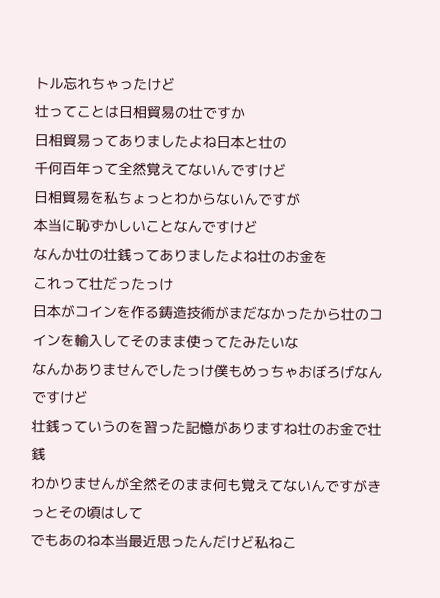トル忘れちゃったけど
壮ってことは日相貿易の壮ですか
日相貿易ってありましたよね日本と壮の
千何百年って全然覚えてないんですけど
日相貿易を私ちょっとわからないんですが
本当に恥ずかしいことなんですけど
なんか壮の壮銭ってありましたよね壮のお金を
これって壮だったっけ
日本がコインを作る鋳造技術がまだなかったから壮のコインを輸入してそのまま使ってたみたいな
なんかありませんでしたっけ僕もめっちゃおぼろげなんですけど
壮銭っていうのを習った記憶がありますね壮のお金で壮銭
わかりませんが全然そのまま何も覚えてないんですがきっとその頃はして
でもあのね本当最近思ったんだけど私ねこ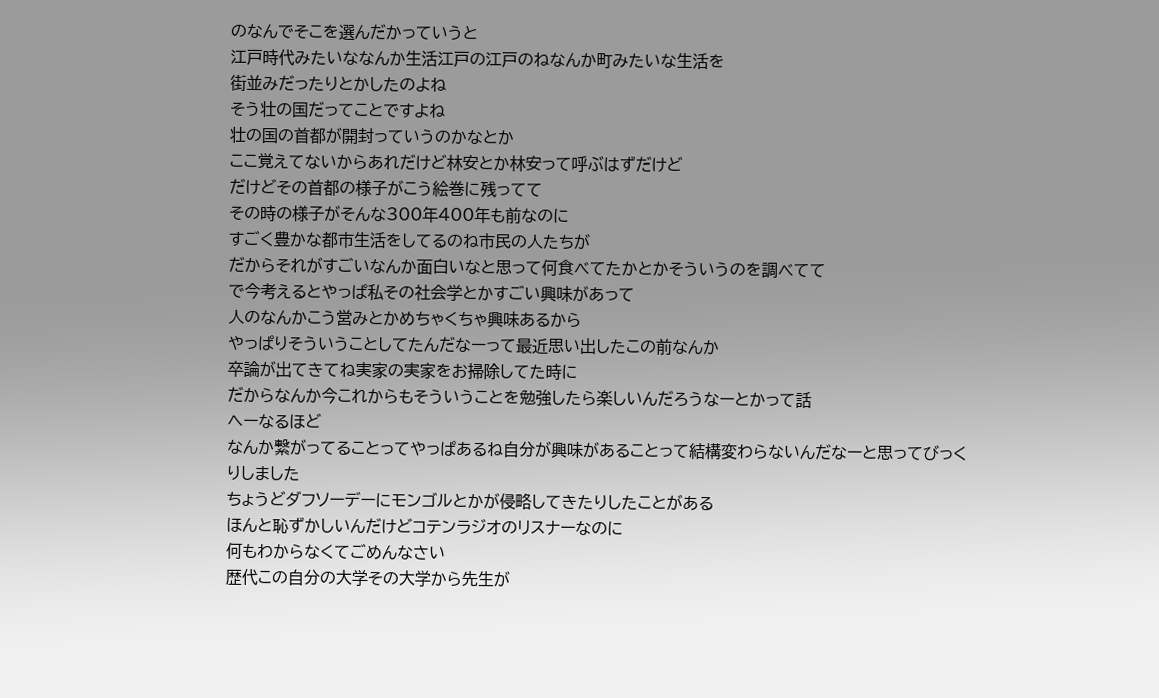のなんでそこを選んだかっていうと
江戸時代みたいななんか生活江戸の江戸のねなんか町みたいな生活を
街並みだったりとかしたのよね
そう壮の国だってことですよね
壮の国の首都が開封っていうのかなとか
ここ覚えてないからあれだけど林安とか林安って呼ぶはずだけど
だけどその首都の様子がこう絵巻に残ってて
その時の様子がそんな300年400年も前なのに
すごく豊かな都市生活をしてるのね市民の人たちが
だからそれがすごいなんか面白いなと思って何食べてたかとかそういうのを調べてて
で今考えるとやっぱ私その社会学とかすごい興味があって
人のなんかこう営みとかめちゃくちゃ興味あるから
やっぱりそういうことしてたんだなーって最近思い出したこの前なんか
卒論が出てきてね実家の実家をお掃除してた時に
だからなんか今これからもそういうことを勉強したら楽しいんだろうなーとかって話
へーなるほど
なんか繋がってることってやっぱあるね自分が興味があることって結構変わらないんだなーと思ってびっくりしました
ちょうどダフソーデーにモンゴルとかが侵略してきたりしたことがある
ほんと恥ずかしいんだけどコテンラジオのリスナーなのに
何もわからなくてごめんなさい
歴代この自分の大学その大学から先生が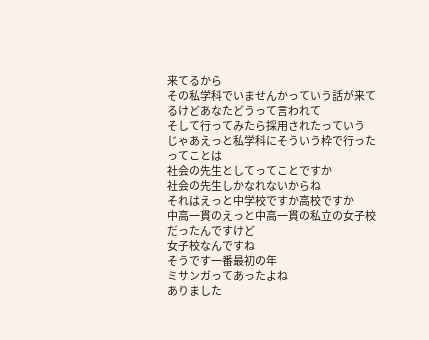来てるから
その私学科でいませんかっていう話が来てるけどあなたどうって言われて
そして行ってみたら採用されたっていう
じゃあえっと私学科にそういう枠で行ったってことは
社会の先生としてってことですか
社会の先生しかなれないからね
それはえっと中学校ですか高校ですか
中高一貫のえっと中高一貫の私立の女子校だったんですけど
女子校なんですね
そうです一番最初の年
ミサンガってあったよね
ありました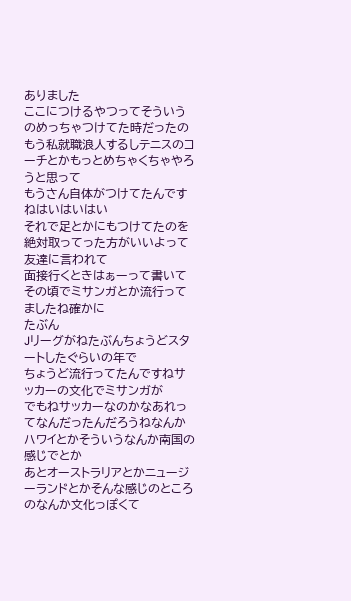ありました
ここにつけるやつってそういうのめっちゃつけてた時だったの
もう私就職浪人するしテニスのコーチとかもっとめちゃくちゃやろうと思って
もうさん自体がつけてたんですねはいはいはい
それで足とかにもつけてたのを絶対取ってった方がいいよって友達に言われて
面接行くときはぁーって書いて
その頃でミサンガとか流行ってましたね確かに
たぶん
Jリーグがねたぶんちょうどスタートしたぐらいの年で
ちょうど流行ってたんですねサッカーの文化でミサンガが
でもねサッカーなのかなあれってなんだったんだろうねなんかハワイとかそういうなんか南国の感じでとか
あとオーストラリアとかニュージーランドとかそんな感じのところのなんか文化っぽくて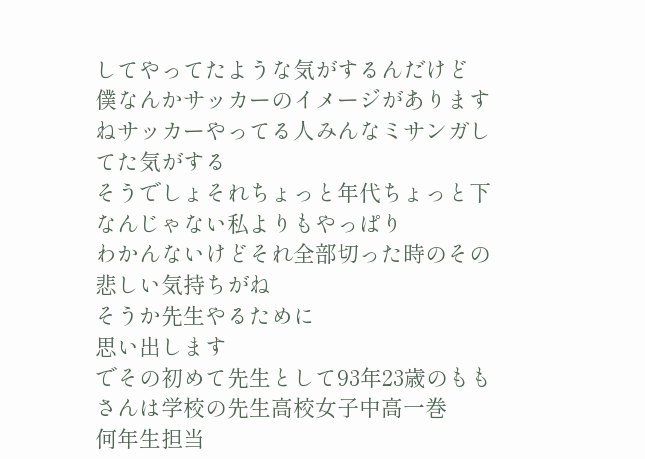してやってたような気がするんだけど
僕なんかサッカーのイメージがありますねサッカーやってる人みんなミサンガしてた気がする
そうでしょそれちょっと年代ちょっと下なんじゃない私よりもやっぱり
わかんないけどそれ全部切った時のその悲しい気持ちがね
そうか先生やるために
思い出します
でその初めて先生として93年23歳のももさんは学校の先生高校女子中高一巻
何年生担当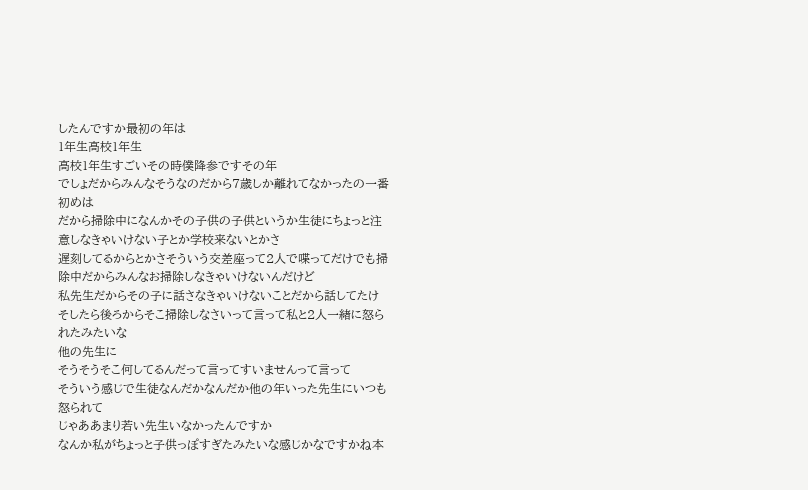したんですか最初の年は
1年生高校1年生
高校1年生すごいその時僕降参ですその年
でしょだからみんなそうなのだから7歳しか離れてなかったの一番初めは
だから掃除中になんかその子供の子供というか生徒にちょっと注意しなきゃいけない子とか学校来ないとかさ
遅刻してるからとかさそういう交差座って2人で喋ってだけでも掃除中だからみんなお掃除しなきゃいけないんだけど
私先生だからその子に話さなきゃいけないことだから話してたけ
そしたら後ろからそこ掃除しなさいって言って私と2人一緒に怒られたみたいな
他の先生に
そうそうそこ何してるんだって言ってすいませんって言って
そういう感じで生徒なんだかなんだか他の年いった先生にいつも怒られて
じゃああまり若い先生いなかったんですか
なんか私がちょっと子供っぽすぎたみたいな感じかなですかね本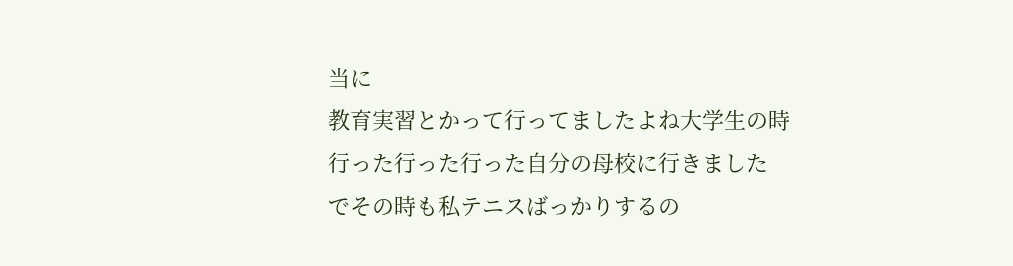当に
教育実習とかって行ってましたよね大学生の時
行った行った行った自分の母校に行きました
でその時も私テニスばっかりするの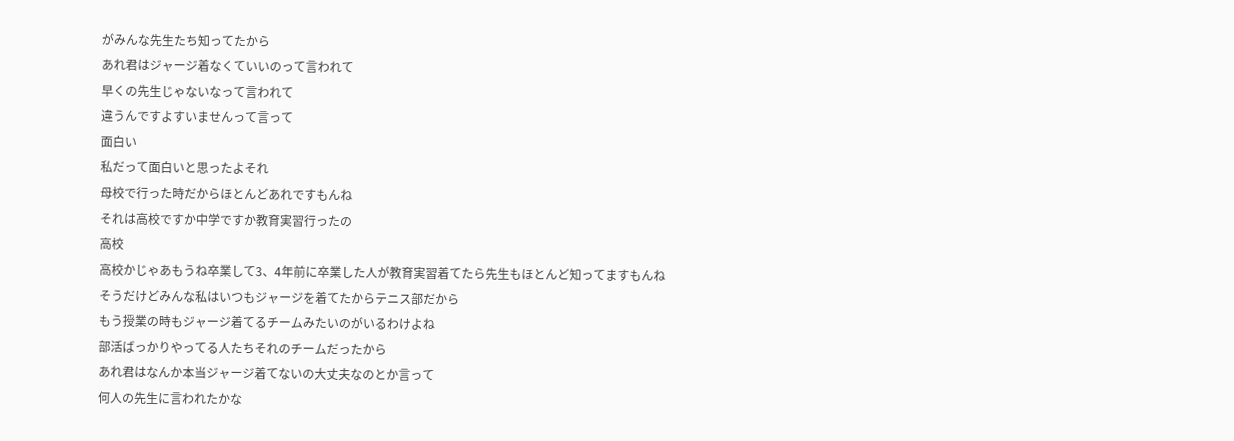がみんな先生たち知ってたから
あれ君はジャージ着なくていいのって言われて
早くの先生じゃないなって言われて
違うんですよすいませんって言って
面白い
私だって面白いと思ったよそれ
母校で行った時だからほとんどあれですもんね
それは高校ですか中学ですか教育実習行ったの
高校
高校かじゃあもうね卒業して3、4年前に卒業した人が教育実習着てたら先生もほとんど知ってますもんね
そうだけどみんな私はいつもジャージを着てたからテニス部だから
もう授業の時もジャージ着てるチームみたいのがいるわけよね
部活ばっかりやってる人たちそれのチームだったから
あれ君はなんか本当ジャージ着てないの大丈夫なのとか言って
何人の先生に言われたかな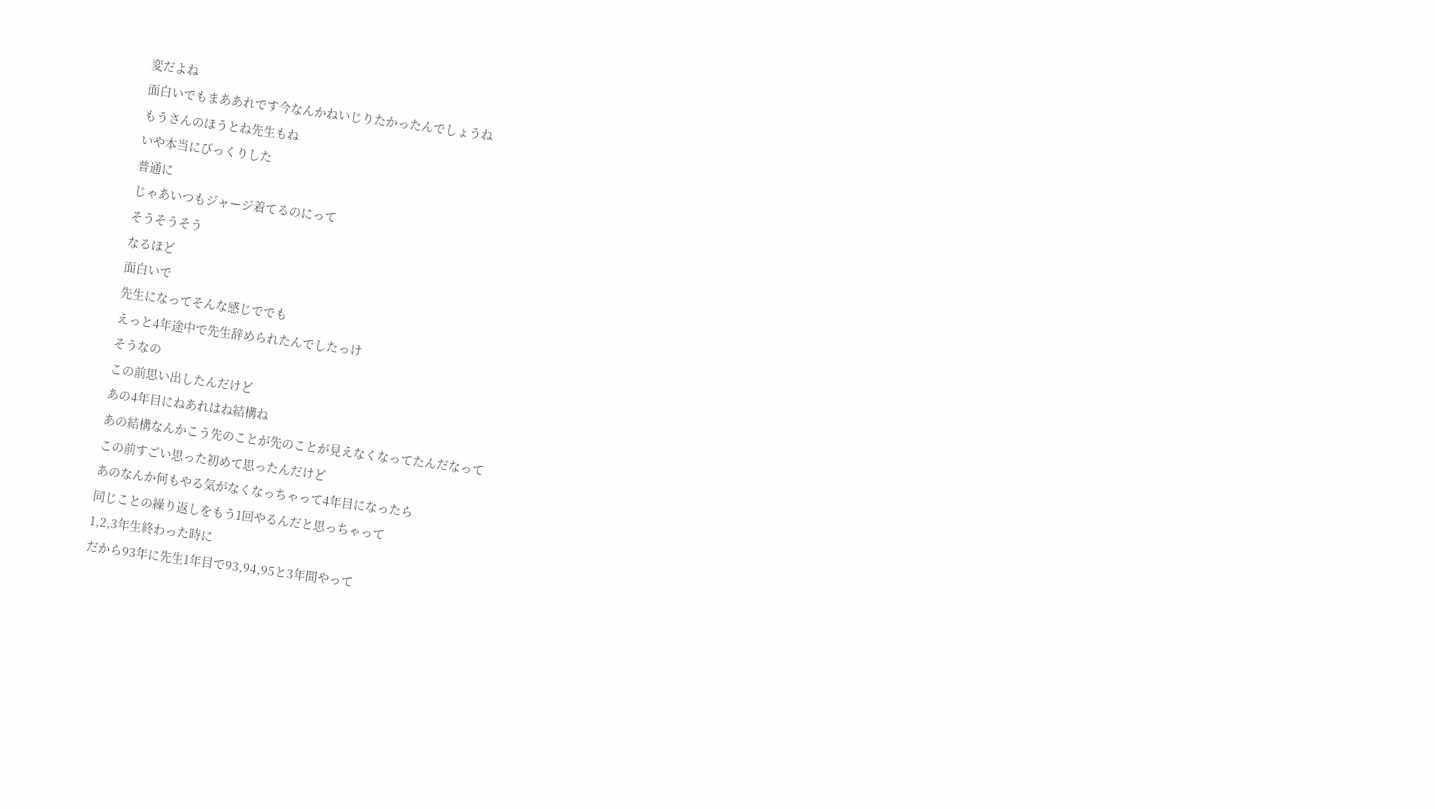変だよね
面白いでもまああれです今なんかねいじりたかったんでしょうね
もうさんのほうとね先生もね
いや本当にびっくりした
普通に
じゃあいつもジャージ着てるのにって
そうそうそう
なるほど
面白いで
先生になってそんな感じででも
えっと4年途中で先生辞められたんでしたっけ
そうなの
この前思い出したんだけど
あの4年目にねあれはね結構ね
あの結構なんかこう先のことが先のことが見えなくなってたんだなって
この前すごい思った初めて思ったんだけど
あのなんか何もやる気がなくなっちゃって4年目になったら
同じことの繰り返しをもう1回やるんだと思っちゃって
1,2,3年生終わった時に
だから93年に先生1年目で93,94,95と3年間やって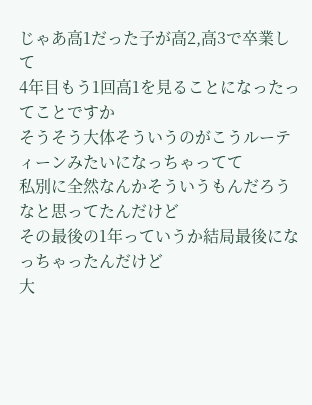じゃあ高1だった子が高2,高3で卒業して
4年目もう1回高1を見ることになったってことですか
そうそう大体そういうのがこうルーティーンみたいになっちゃってて
私別に全然なんかそういうもんだろうなと思ってたんだけど
その最後の1年っていうか結局最後になっちゃったんだけど
大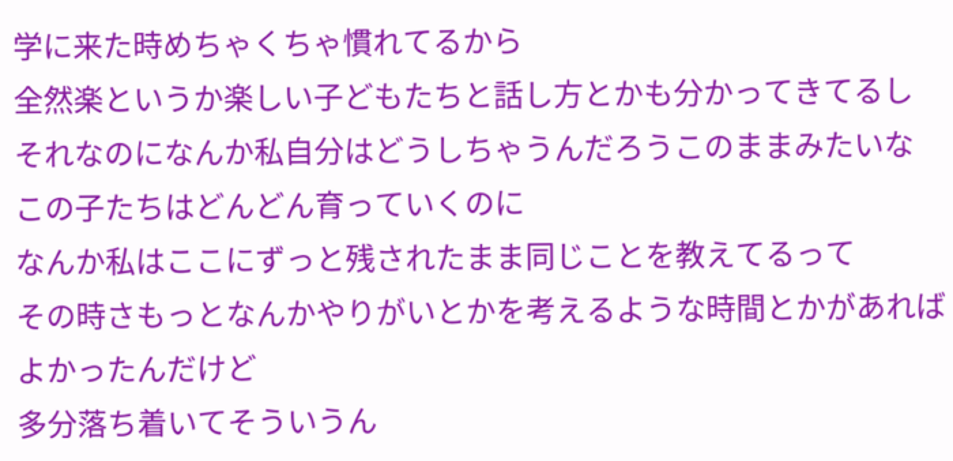学に来た時めちゃくちゃ慣れてるから
全然楽というか楽しい子どもたちと話し方とかも分かってきてるし
それなのになんか私自分はどうしちゃうんだろうこのままみたいな
この子たちはどんどん育っていくのに
なんか私はここにずっと残されたまま同じことを教えてるって
その時さもっとなんかやりがいとかを考えるような時間とかがあればよかったんだけど
多分落ち着いてそういうん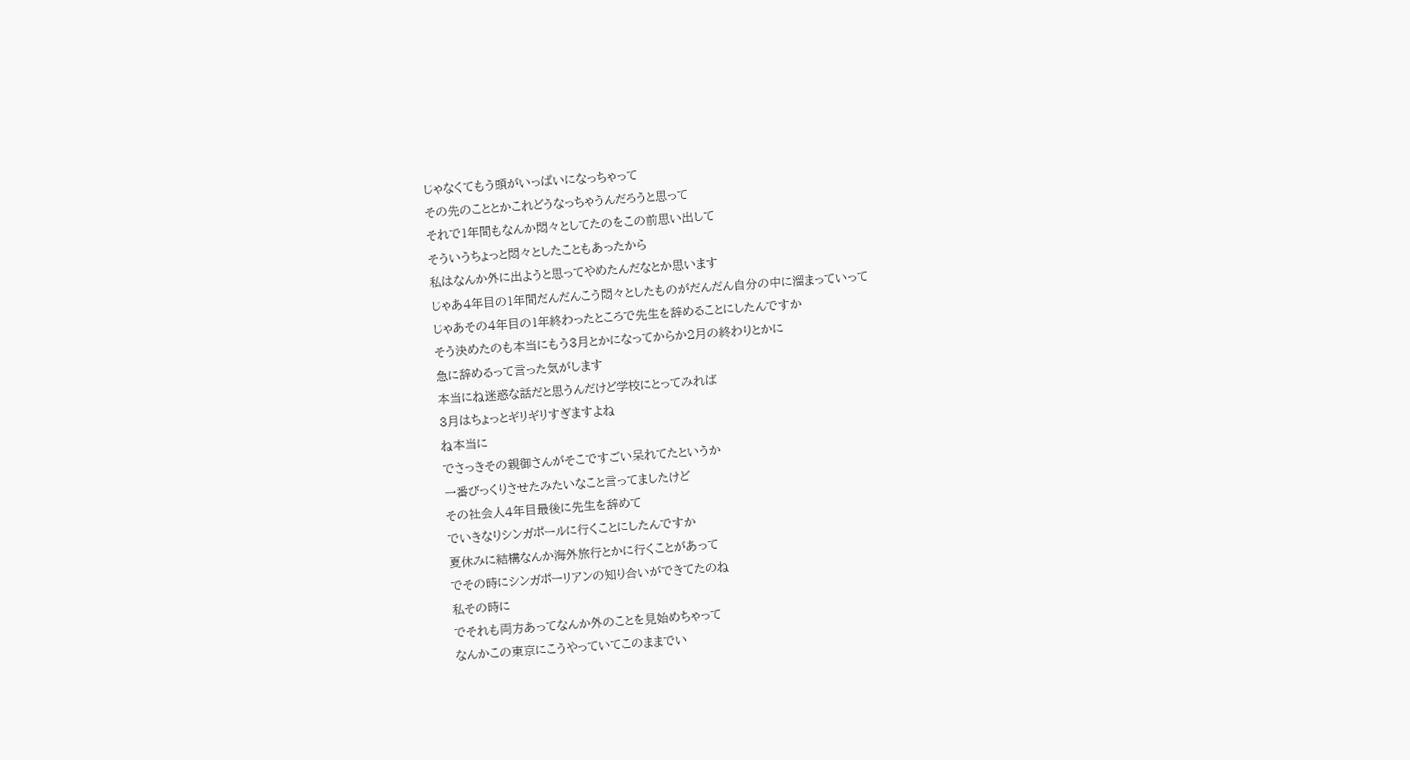じゃなくてもう頭がいっぱいになっちゃって
その先のこととかこれどうなっちゃうんだろうと思って
それで1年間もなんか悶々としてたのをこの前思い出して
そういうちょっと悶々としたこともあったから
私はなんか外に出ようと思ってやめたんだなとか思います
じゃあ4年目の1年間だんだんこう悶々としたものがだんだん自分の中に溜まっていって
じゃあその4年目の1年終わったところで先生を辞めることにしたんですか
そう決めたのも本当にもう3月とかになってからか2月の終わりとかに
急に辞めるって言った気がします
本当にね迷惑な話だと思うんだけど学校にとってみれば
3月はちょっとギリギリすぎますよね
ね本当に
でさっきその親御さんがそこですごい呆れてたというか
一番びっくりさせたみたいなこと言ってましたけど
その社会人4年目最後に先生を辞めて
でいきなりシンガポールに行くことにしたんですか
夏休みに結構なんか海外旅行とかに行くことがあって
でその時にシンガポーリアンの知り合いができてたのね
私その時に
でそれも両方あってなんか外のことを見始めちゃって
なんかこの東京にこうやっていてこのままでい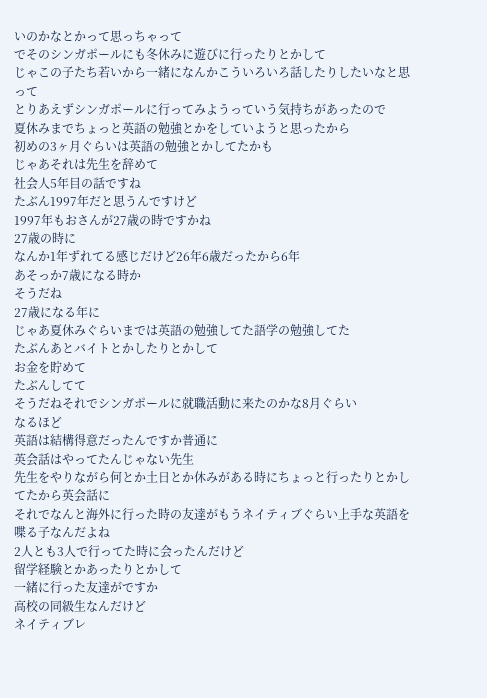いのかなとかって思っちゃって
でそのシンガポールにも冬休みに遊びに行ったりとかして
じゃこの子たち若いから一緒になんかこういろいろ話したりしたいなと思って
とりあえずシンガポールに行ってみようっていう気持ちがあったので
夏休みまでちょっと英語の勉強とかをしていようと思ったから
初めの3ヶ月ぐらいは英語の勉強とかしてたかも
じゃあそれは先生を辞めて
社会人5年目の話ですね
たぶん1997年だと思うんですけど
1997年もおさんが27歳の時ですかね
27歳の時に
なんか1年ずれてる感じだけど26年6歳だったから6年
あそっか7歳になる時か
そうだね
27歳になる年に
じゃあ夏休みぐらいまでは英語の勉強してた語学の勉強してた
たぶんあとバイトとかしたりとかして
お金を貯めて
たぶんしてて
そうだねそれでシンガポールに就職活動に来たのかな8月ぐらい
なるほど
英語は結構得意だったんですか普通に
英会話はやってたんじゃない先生
先生をやりながら何とか土日とか休みがある時にちょっと行ったりとかしてたから英会話に
それでなんと海外に行った時の友達がもうネイティブぐらい上手な英語を喋る子なんだよね
2人とも3人で行ってた時に会ったんだけど
留学経験とかあったりとかして
一緒に行った友達がですか
高校の同級生なんだけど
ネイティブレ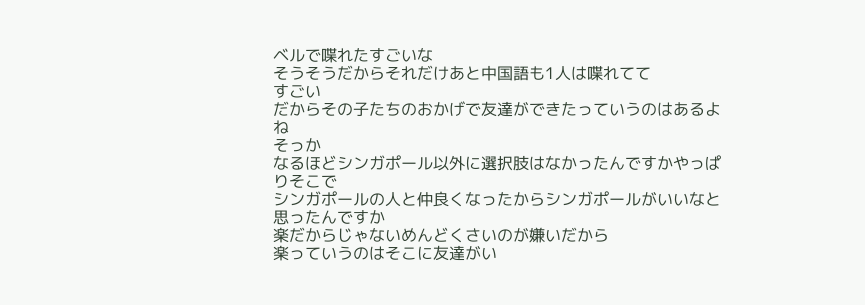ベルで喋れたすごいな
そうそうだからそれだけあと中国語も1人は喋れてて
すごい
だからその子たちのおかげで友達ができたっていうのはあるよね
そっか
なるほどシンガポール以外に選択肢はなかったんですかやっぱりそこで
シンガポールの人と仲良くなったからシンガポールがいいなと思ったんですか
楽だからじゃないめんどくさいのが嫌いだから
楽っていうのはそこに友達がい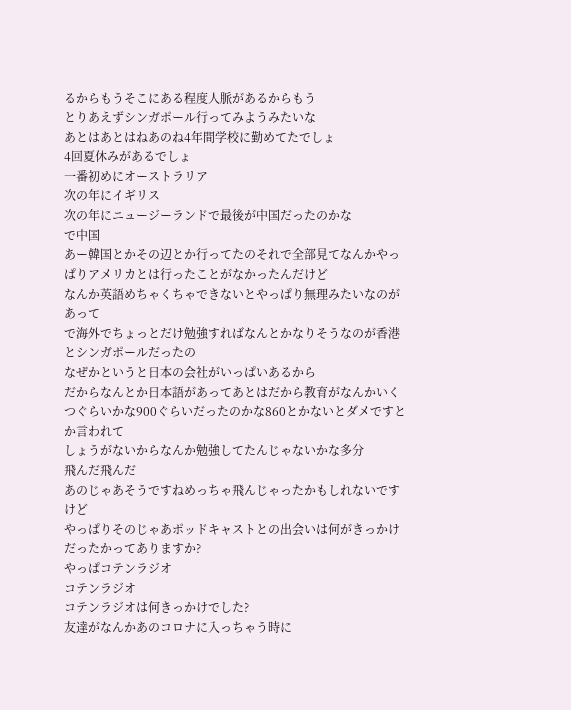るからもうそこにある程度人脈があるからもう
とりあえずシンガポール行ってみようみたいな
あとはあとはねあのね4年間学校に勤めてたでしょ
4回夏休みがあるでしょ
一番初めにオーストラリア
次の年にイギリス
次の年にニュージーランドで最後が中国だったのかな
で中国
あー韓国とかその辺とか行ってたのそれで全部見てなんかやっぱりアメリカとは行ったことがなかったんだけど
なんか英語めちゃくちゃできないとやっぱり無理みたいなのがあって
で海外でちょっとだけ勉強すればなんとかなりそうなのが香港とシンガポールだったの
なぜかというと日本の会社がいっぱいあるから
だからなんとか日本語があってあとはだから教育がなんかいくつぐらいかな900ぐらいだったのかな860とかないとダメですとか言われて
しょうがないからなんか勉強してたんじゃないかな多分
飛んだ飛んだ
あのじゃあそうですねめっちゃ飛んじゃったかもしれないですけど
やっぱりそのじゃあポッドキャストとの出会いは何がきっかけだったかってありますか?
やっぱコテンラジオ
コテンラジオ
コテンラジオは何きっかけでした?
友達がなんかあのコロナに入っちゃう時に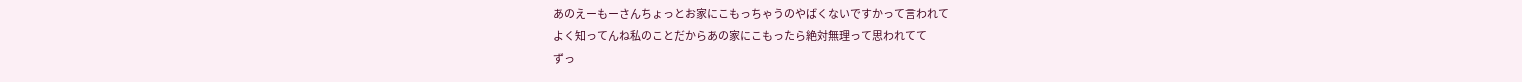あのえーもーさんちょっとお家にこもっちゃうのやばくないですかって言われて
よく知ってんね私のことだからあの家にこもったら絶対無理って思われてて
ずっ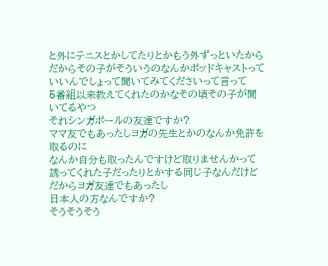と外にテニスとかしてたりとかもう外ずっといたから
だからその子がそういうのなんかポッドキャストっていいんでしょって聞いてみてくださいって言って
5番組以来教えてくれたのかなその頃その子が聞いてるやつ
それシンガポールの友達ですか?
ママ友でもあったしヨガの先生とかのなんか免許を取るのに
なんか自分も取ったんですけど取りませんかって誘ってくれた子だったりとかする同じ子なんだけど
だからヨガ友達でもあったし
日本人の方なんですか?
そうそうそう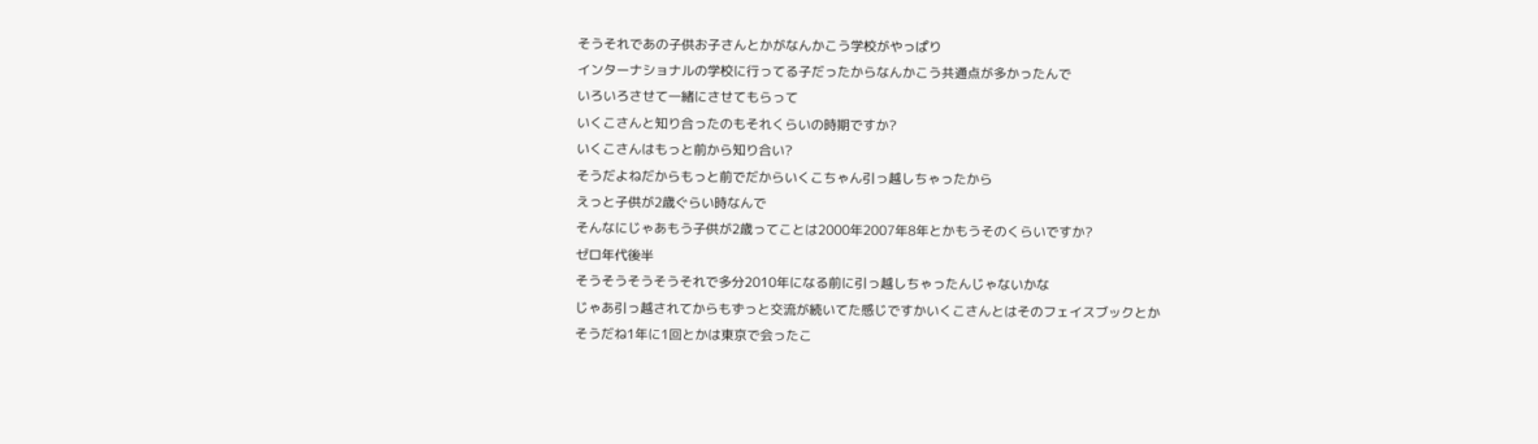そうそれであの子供お子さんとかがなんかこう学校がやっぱり
インターナショナルの学校に行ってる子だったからなんかこう共通点が多かったんで
いろいろさせて一緒にさせてもらって
いくこさんと知り合ったのもそれくらいの時期ですか?
いくこさんはもっと前から知り合い?
そうだよねだからもっと前でだからいくこちゃん引っ越しちゃったから
えっと子供が2歳ぐらい時なんで
そんなにじゃあもう子供が2歳ってことは2000年2007年8年とかもうそのくらいですか?
ゼロ年代後半
そうそうそうそうそれで多分2010年になる前に引っ越しちゃったんじゃないかな
じゃあ引っ越されてからもずっと交流が続いてた感じですかいくこさんとはそのフェイスブックとか
そうだね1年に1回とかは東京で会ったこ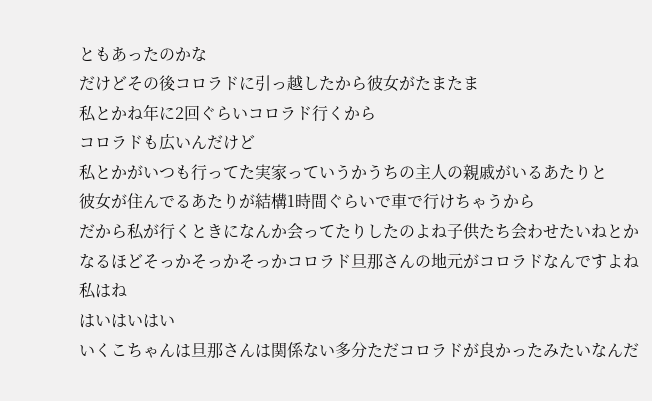ともあったのかな
だけどその後コロラドに引っ越したから彼女がたまたま
私とかね年に2回ぐらいコロラド行くから
コロラドも広いんだけど
私とかがいつも行ってた実家っていうかうちの主人の親戚がいるあたりと
彼女が住んでるあたりが結構1時間ぐらいで車で行けちゃうから
だから私が行くときになんか会ってたりしたのよね子供たち会わせたいねとか
なるほどそっかそっかそっかコロラド旦那さんの地元がコロラドなんですよね
私はね
はいはいはい
いくこちゃんは旦那さんは関係ない多分ただコロラドが良かったみたいなんだ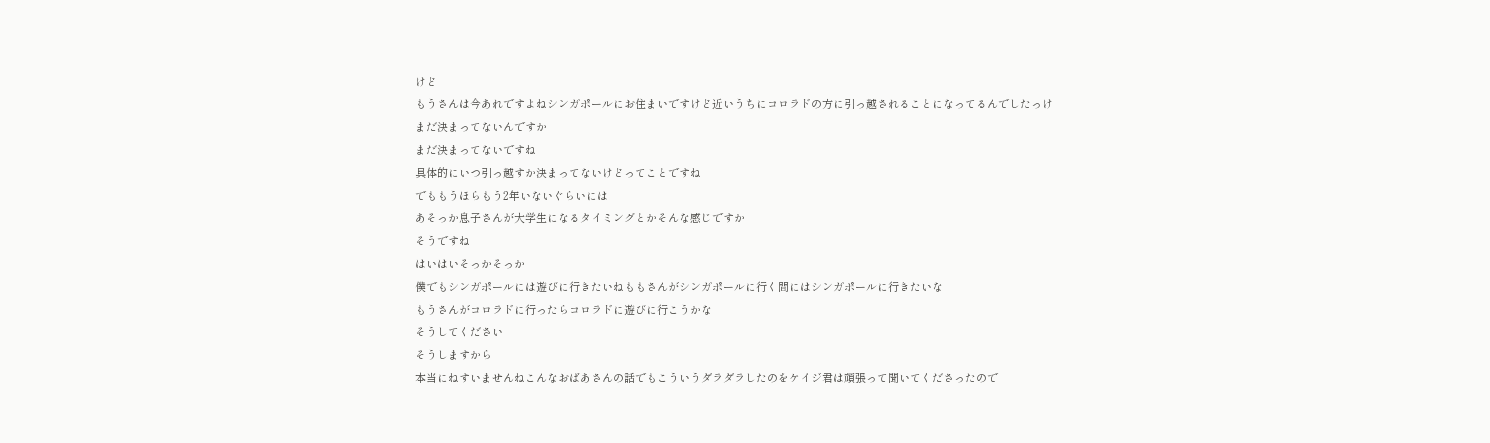けど
もうさんは今あれですよねシンガポールにお住まいですけど近いうちにコロラドの方に引っ越されることになってるんでしたっけ
まだ決まってないんですか
まだ決まってないですね
具体的にいつ引っ越すか決まってないけどってことですね
でももうほらもう2年いないぐらいには
あそっか息子さんが大学生になるタイミングとかそんな感じですか
そうですね
はいはいそっかそっか
僕でもシンガポールには遊びに行きたいねももさんがシンガポールに行く間にはシンガポールに行きたいな
もうさんがコロラドに行ったらコロラドに遊びに行こうかな
そうしてください
そうしますから
本当にねすいませんねこんなおばあさんの話でもこういうダラダラしたのをケイジ君は頑張って聞いてくださったので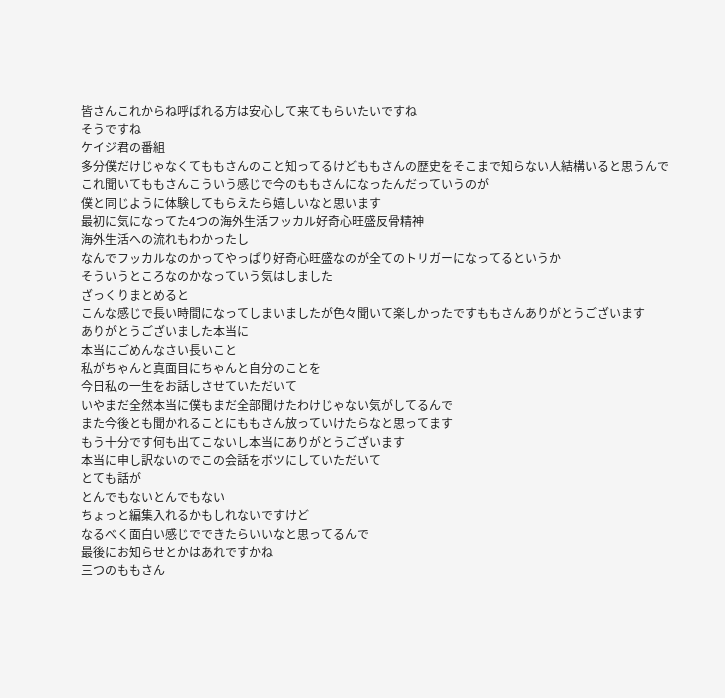皆さんこれからね呼ばれる方は安心して来てもらいたいですね
そうですね
ケイジ君の番組
多分僕だけじゃなくてももさんのこと知ってるけどももさんの歴史をそこまで知らない人結構いると思うんで
これ聞いてももさんこういう感じで今のももさんになったんだっていうのが
僕と同じように体験してもらえたら嬉しいなと思います
最初に気になってた4つの海外生活フッカル好奇心旺盛反骨精神
海外生活への流れもわかったし
なんでフッカルなのかってやっぱり好奇心旺盛なのが全てのトリガーになってるというか
そういうところなのかなっていう気はしました
ざっくりまとめると
こんな感じで長い時間になってしまいましたが色々聞いて楽しかったですももさんありがとうございます
ありがとうございました本当に
本当にごめんなさい長いこと
私がちゃんと真面目にちゃんと自分のことを
今日私の一生をお話しさせていただいて
いやまだ全然本当に僕もまだ全部聞けたわけじゃない気がしてるんで
また今後とも聞かれることにももさん放っていけたらなと思ってます
もう十分です何も出てこないし本当にありがとうございます
本当に申し訳ないのでこの会話をボツにしていただいて
とても話が
とんでもないとんでもない
ちょっと編集入れるかもしれないですけど
なるべく面白い感じでできたらいいなと思ってるんで
最後にお知らせとかはあれですかね
三つのももさん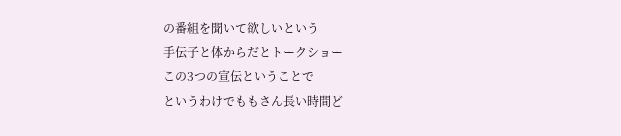の番組を聞いて欲しいという
手伝子と体からだとトークショー
この3つの宣伝ということで
というわけでももさん長い時間ど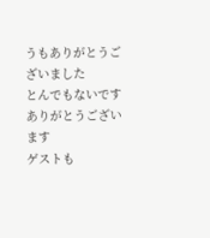うもありがとうございました
とんでもないですありがとうございます
ゲストも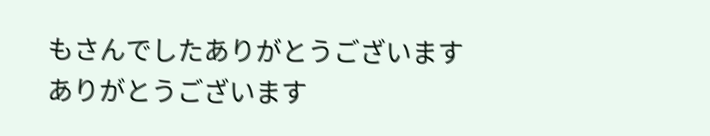もさんでしたありがとうございます
ありがとうございます